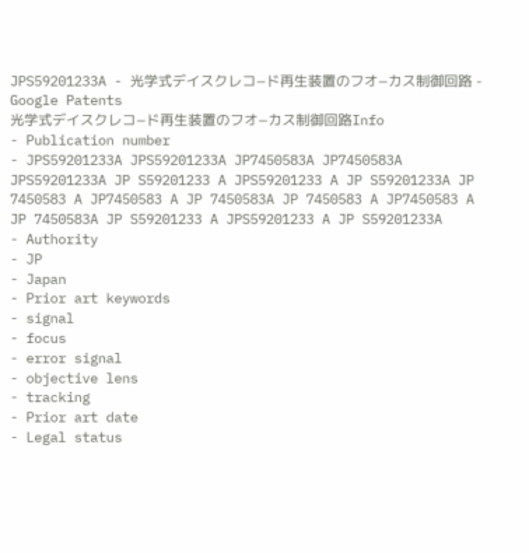JPS59201233A - 光学式デイスクレコ−ド再生装置のフオ−カス制御回路 - Google Patents
光学式デイスクレコ−ド再生装置のフオ−カス制御回路Info
- Publication number
- JPS59201233A JPS59201233A JP7450583A JP7450583A JPS59201233A JP S59201233 A JPS59201233 A JP S59201233A JP 7450583 A JP7450583 A JP 7450583A JP 7450583 A JP7450583 A JP 7450583A JP S59201233 A JPS59201233 A JP S59201233A
- Authority
- JP
- Japan
- Prior art keywords
- signal
- focus
- error signal
- objective lens
- tracking
- Prior art date
- Legal status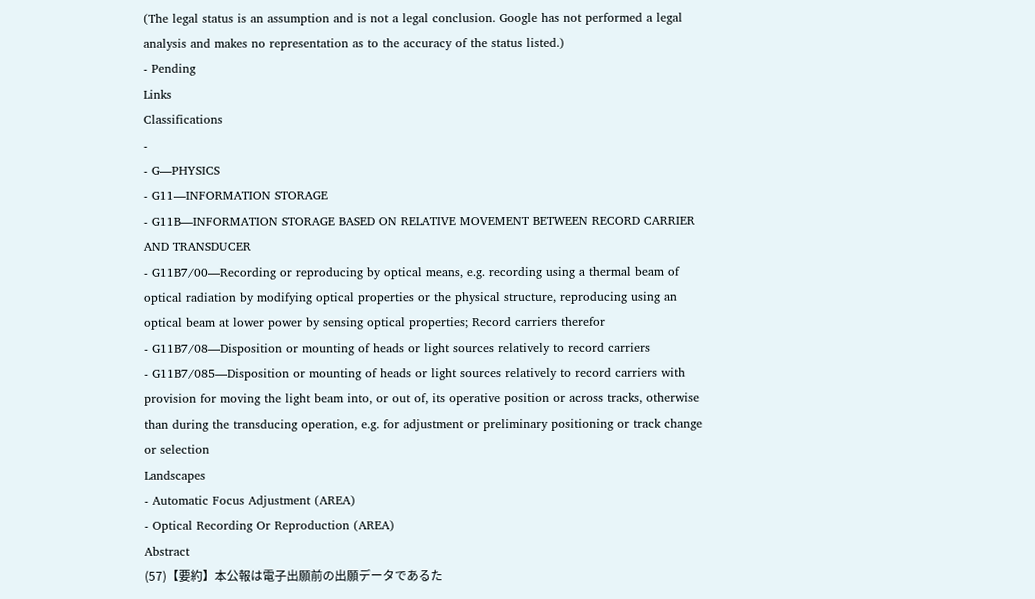(The legal status is an assumption and is not a legal conclusion. Google has not performed a legal analysis and makes no representation as to the accuracy of the status listed.)
- Pending
Links
Classifications
-
- G—PHYSICS
- G11—INFORMATION STORAGE
- G11B—INFORMATION STORAGE BASED ON RELATIVE MOVEMENT BETWEEN RECORD CARRIER AND TRANSDUCER
- G11B7/00—Recording or reproducing by optical means, e.g. recording using a thermal beam of optical radiation by modifying optical properties or the physical structure, reproducing using an optical beam at lower power by sensing optical properties; Record carriers therefor
- G11B7/08—Disposition or mounting of heads or light sources relatively to record carriers
- G11B7/085—Disposition or mounting of heads or light sources relatively to record carriers with provision for moving the light beam into, or out of, its operative position or across tracks, otherwise than during the transducing operation, e.g. for adjustment or preliminary positioning or track change or selection
Landscapes
- Automatic Focus Adjustment (AREA)
- Optical Recording Or Reproduction (AREA)
Abstract
(57)【要約】本公報は電子出願前の出願データであるた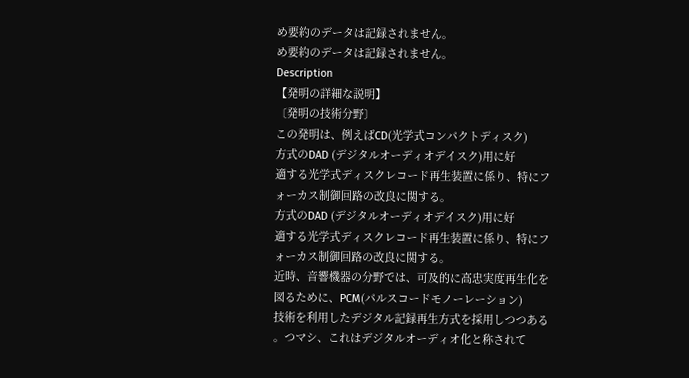め要約のデータは記録されません。
め要約のデータは記録されません。
Description
【発明の詳細な説明】
〔発明の技術分野〕
この発明は、例えばCD(光学式コンパクトディスク)
方式のDAD (デジタルオーディオデイスク)用に好
適する光学式ディスクレコード再生装置に係り、特にフ
ォーカス制御回路の改良に関する。
方式のDAD (デジタルオーディオデイスク)用に好
適する光学式ディスクレコード再生装置に係り、特にフ
ォーカス制御回路の改良に関する。
近時、音響機器の分野では、可及的に高忠実度再生化を
図るために、PCM(パルスコードモノーレーション)
技術を利用したデジタル記録再生方式を採用しつつある
。つマシ、これはデジタルオーディオ化と称されて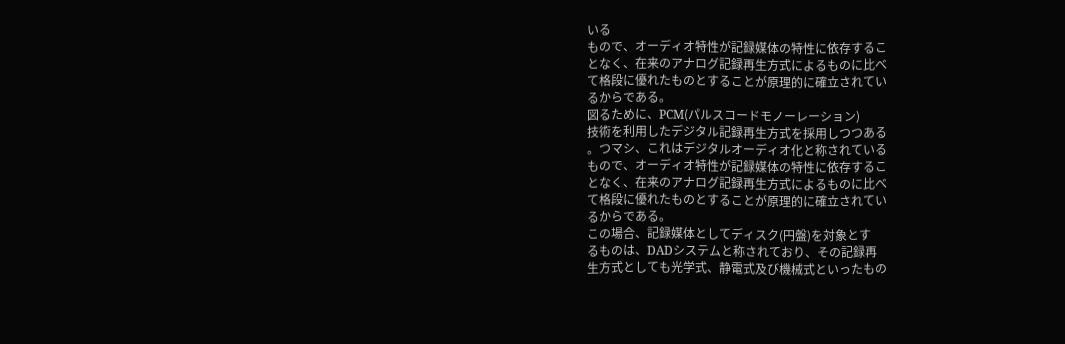いる
もので、オーディオ特性が記録媒体の特性に依存するこ
となく、在来のアナログ記録再生方式によるものに比べ
て格段に優れたものとすることが原理的に確立されてい
るからである。
図るために、PCM(パルスコードモノーレーション)
技術を利用したデジタル記録再生方式を採用しつつある
。つマシ、これはデジタルオーディオ化と称されている
もので、オーディオ特性が記録媒体の特性に依存するこ
となく、在来のアナログ記録再生方式によるものに比べ
て格段に優れたものとすることが原理的に確立されてい
るからである。
この場合、記録媒体としてディスク(円盤)を対象とす
るものは、DADシステムと称されており、その記録再
生方式としても光学式、静電式及び機械式といったもの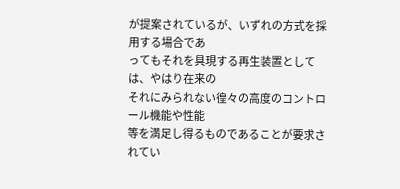が提案されているが、いずれの方式を採用する場合であ
ってもそれを具現する再生装置としては、やはり在来の
それにみられない徨々の高度のコントロール機能や性能
等を満足し得るものであることが要求されてい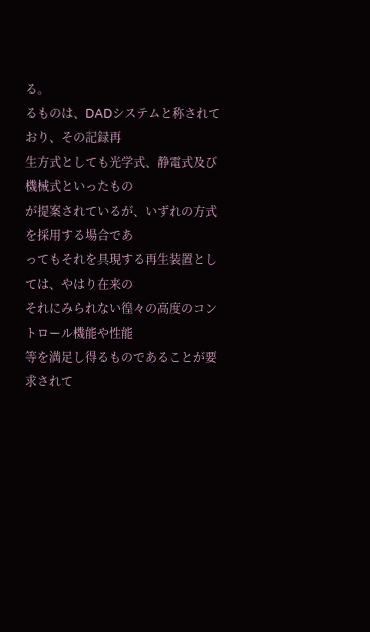る。
るものは、DADシステムと称されており、その記録再
生方式としても光学式、静電式及び機械式といったもの
が提案されているが、いずれの方式を採用する場合であ
ってもそれを具現する再生装置としては、やはり在来の
それにみられない徨々の高度のコントロール機能や性能
等を満足し得るものであることが要求されて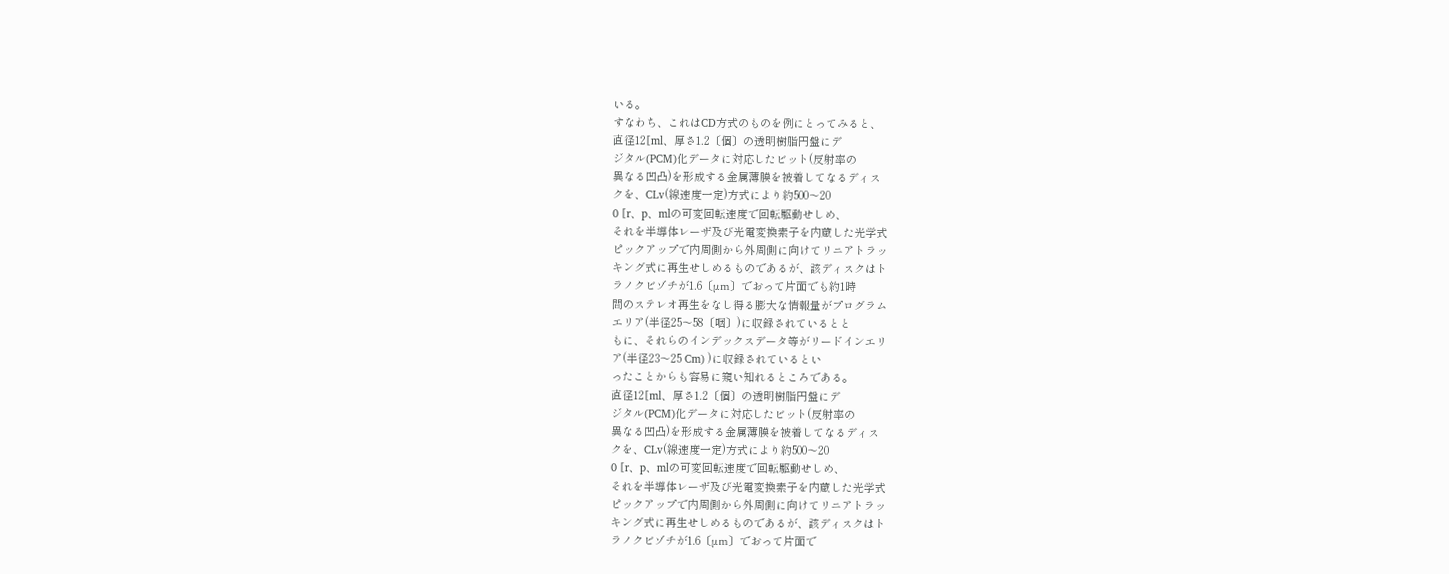いる。
すなわち、これはCD方式のものを例にとってみると、
直径12[ml、厚さ1.2〔個〕の透明樹脂円盤にデ
ジタル(PCM)化データに対応したビット(反射率の
異なる凹凸)を形成する金属薄膜を被着してなるディス
クを、CLv(線速度一定)方式により約500〜20
0 [r、p、mlの可変回転速度で回転駆動せしめ、
それを半導体レーザ及び光電変換素子を内蔵した光学式
ピックアップで内周側から外周側に向けてリニアトラッ
キング式に再生せしめるものであるが、該ディスクはト
ラノクビゾチが1.6〔μm〕でおって片面でも約1時
間のステレオ再生をなし得る膨大な情報量がプログラム
エリア(半径25〜58〔咽〕)に収録されているとと
もに、それらのインデックスデータ等がリードインエリ
ア(半径23〜25 Cm) )に収録されているとい
ったことからも容易に窺い知れるところである。
直径12[ml、厚さ1.2〔個〕の透明樹脂円盤にデ
ジタル(PCM)化データに対応したビット(反射率の
異なる凹凸)を形成する金属薄膜を被着してなるディス
クを、CLv(線速度一定)方式により約500〜20
0 [r、p、mlの可変回転速度で回転駆動せしめ、
それを半導体レーザ及び光電変換素子を内蔵した光学式
ピックアップで内周側から外周側に向けてリニアトラッ
キング式に再生せしめるものであるが、該ディスクはト
ラノクビゾチが1.6〔μm〕でおって片面で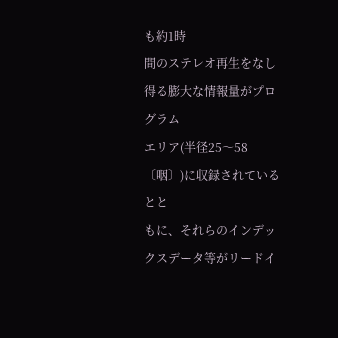も約1時
間のステレオ再生をなし得る膨大な情報量がプログラム
エリア(半径25〜58〔咽〕)に収録されているとと
もに、それらのインデックスデータ等がリードイ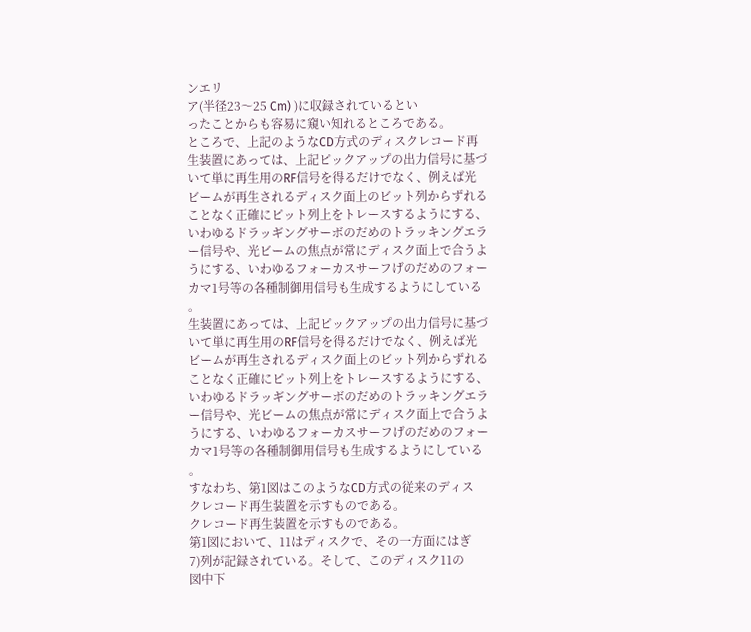ンエリ
ア(半径23〜25 Cm) )に収録されているとい
ったことからも容易に窺い知れるところである。
ところで、上記のようなCD方式のディスクレコード再
生装置にあっては、上記ピックアップの出力信号に基づ
いて単に再生用のRF信号を得るだけでなく、例えば光
ビームが再生されるディスク面上のビット列からずれる
ことなく正確にピット列上をトレースするようにする、
いわゆるドラッギングサーボのだめのトラッキングエラ
ー信号や、光ビームの焦点が常にディスク面上で合うよ
うにする、いわゆるフォーカスサーフげのだめのフォー
カマ1号等の各種制御用信号も生成するようにしている
。
生装置にあっては、上記ピックアップの出力信号に基づ
いて単に再生用のRF信号を得るだけでなく、例えば光
ビームが再生されるディスク面上のビット列からずれる
ことなく正確にピット列上をトレースするようにする、
いわゆるドラッギングサーボのだめのトラッキングエラ
ー信号や、光ビームの焦点が常にディスク面上で合うよ
うにする、いわゆるフォーカスサーフげのだめのフォー
カマ1号等の各種制御用信号も生成するようにしている
。
すなわち、第1図はこのようなCD方式の従来のディス
クレコード再生装置を示すものである。
クレコード再生装置を示すものである。
第1図において、11はディスクで、その一方面にはぎ
7)列が記録されている。そして、このディスク11の
図中下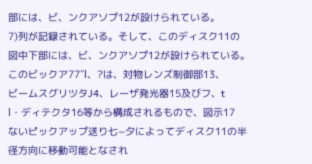部には、ビ、ンクアソプ12が設けられている。
7)列が記録されている。そして、このディスク11の
図中下部には、ビ、ンクアソプ12が設けられている。
このビックア77″l、?は、対物レンズ制御部13、
ビームスグリツタJ4、レーザ発光器15及びフ、t
l・ディテクタ16等から構成されるもので、図示17
ないピックアップ送り七−夕によってディスク11の半
径方向に移動可能となされ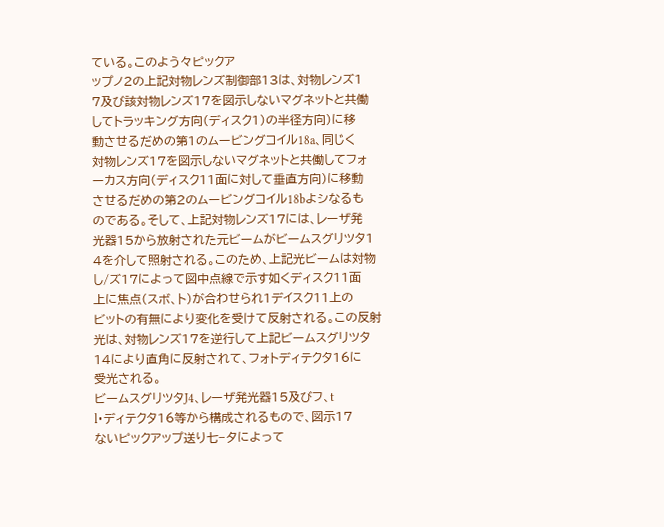ている。このよう々ピックア
ップノ2の上記対物レンズ制御部13は、対物レンズ1
7及び該対物レンズ17を図示しないマグネットと共働
してトラッキング方向(ディスク1)の半径方向)に移
動させるだめの第1のムービングコイル18a、同じく
対物レンズ17を図示しないマグネットと共働してフォ
ーカス方向(ディスク11面に対して垂直方向)に移動
させるだめの第2のムービングコイル18bよシなるも
のである。そして、上記対物レンズ17には、レーザ発
光器15から放射された元ビームがビームスグリツタ1
4を介して照射される。このため、上記光ビームは対物
し/ズ17によって図中点線で示す如くディスク11面
上に焦点(スボ、ト)が合わせられ1デイスク11上の
ビットの有無により変化を受けて反射される。この反射
光は、対物レンズ17を逆行して上記ビームスグリツタ
14により直角に反射されて、フォトディテクタ16に
受光される。
ビームスグリツタJ4、レーザ発光器15及びフ、t
l・ディテクタ16等から構成されるもので、図示17
ないピックアップ送り七−夕によって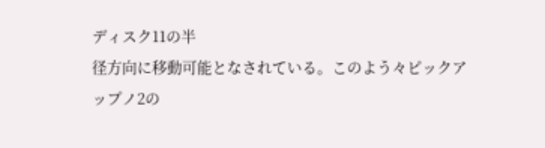ディスク11の半
径方向に移動可能となされている。このよう々ピックア
ップノ2の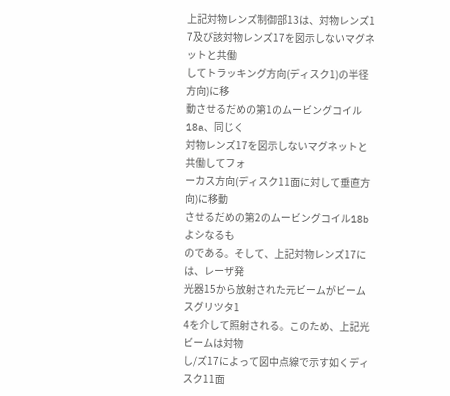上記対物レンズ制御部13は、対物レンズ1
7及び該対物レンズ17を図示しないマグネットと共働
してトラッキング方向(ディスク1)の半径方向)に移
動させるだめの第1のムービングコイル18a、同じく
対物レンズ17を図示しないマグネットと共働してフォ
ーカス方向(ディスク11面に対して垂直方向)に移動
させるだめの第2のムービングコイル18bよシなるも
のである。そして、上記対物レンズ17には、レーザ発
光器15から放射された元ビームがビームスグリツタ1
4を介して照射される。このため、上記光ビームは対物
し/ズ17によって図中点線で示す如くディスク11面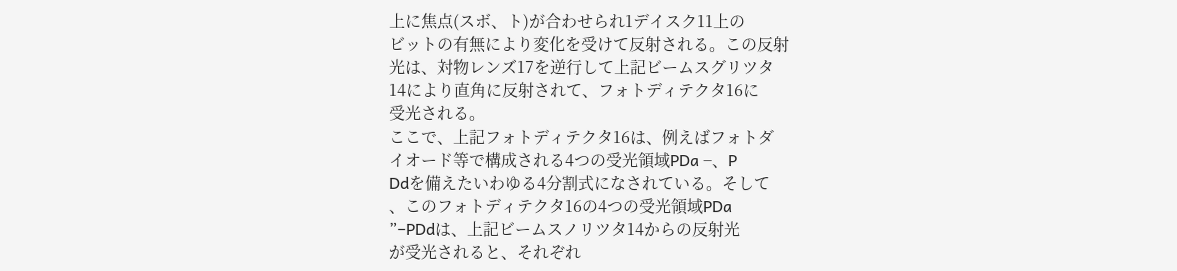上に焦点(スボ、ト)が合わせられ1デイスク11上の
ビットの有無により変化を受けて反射される。この反射
光は、対物レンズ17を逆行して上記ビームスグリツタ
14により直角に反射されて、フォトディテクタ16に
受光される。
ここで、上記フォトディテクタ16は、例えばフォトダ
イオード等で構成される4つの受光領域PDa −、P
Ddを備えたいわゆる4分割式になされている。そして
、このフォトディテクタ16の4つの受光領域PDa
”−PDdは、上記ビームスノリツタ14からの反射光
が受光されると、それぞれ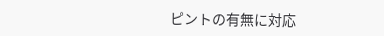ピントの有無に対応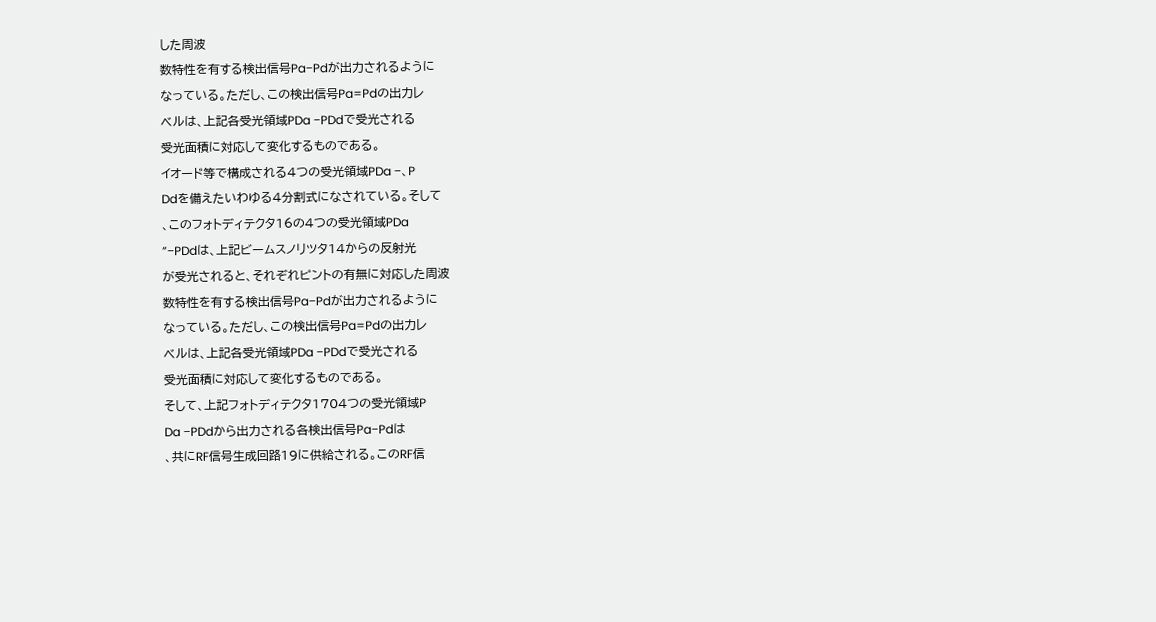した周波
数特性を有する検出信号Pa−Pdが出力されるように
なっている。ただし、この検出信号Pa=Pdの出力レ
ベルは、上記各受光領域PDa −PDdで受光される
受光面積に対応して変化するものである。
イオード等で構成される4つの受光領域PDa −、P
Ddを備えたいわゆる4分割式になされている。そして
、このフォトディテクタ16の4つの受光領域PDa
”−PDdは、上記ビームスノリツタ14からの反射光
が受光されると、それぞれピントの有無に対応した周波
数特性を有する検出信号Pa−Pdが出力されるように
なっている。ただし、この検出信号Pa=Pdの出力レ
ベルは、上記各受光領域PDa −PDdで受光される
受光面積に対応して変化するものである。
そして、上記フォトディテクタ1704つの受光領域P
Da −PDdから出力される各検出信号Pa−Pdは
、共にRF信号生成回路19に供給される。このRF信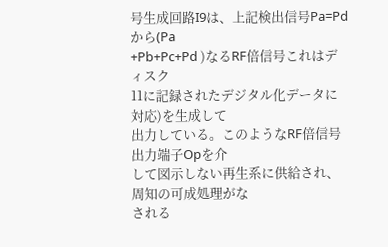号生成回路I9は、上記検出信号Pa=Pdから(Pa
+Pb+Pc+Pd )なるRF倍信号これはディスク
11に記録されたデジタル化データに対応)を生成して
出力している。このようなRF倍信号出力端子Opを介
して図示しない再生系に供給され、周知の可成処理がな
される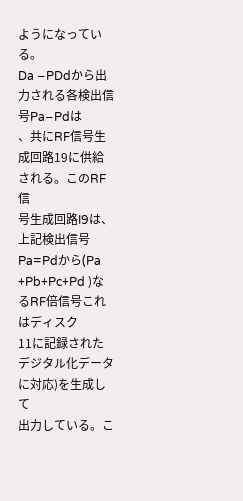ようになっている。
Da −PDdから出力される各検出信号Pa−Pdは
、共にRF信号生成回路19に供給される。このRF信
号生成回路I9は、上記検出信号Pa=Pdから(Pa
+Pb+Pc+Pd )なるRF倍信号これはディスク
11に記録されたデジタル化データに対応)を生成して
出力している。こ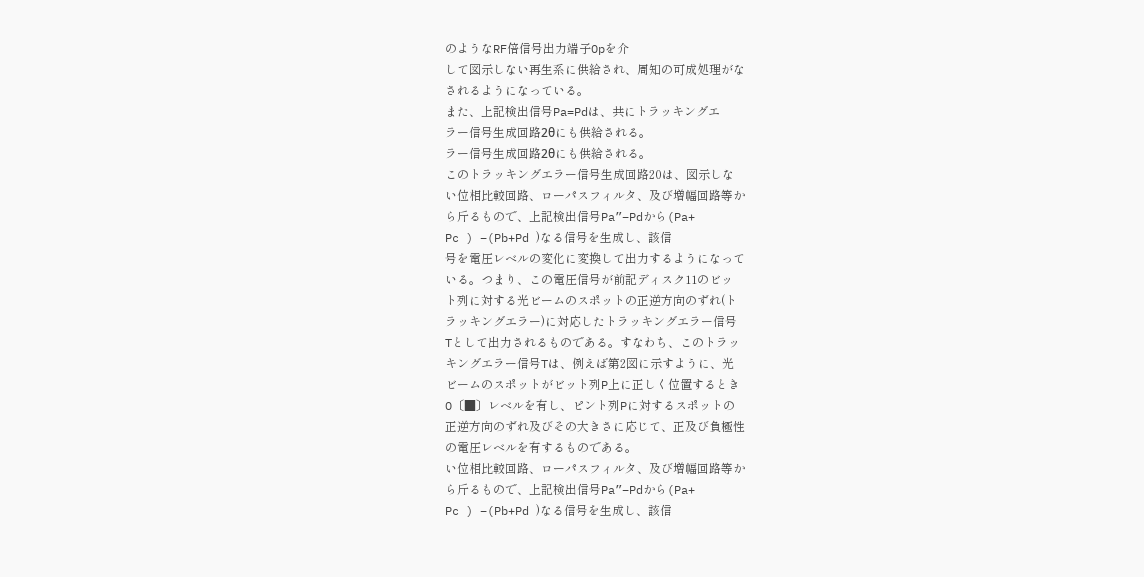のようなRF倍信号出力端子Opを介
して図示しない再生系に供給され、周知の可成処理がな
されるようになっている。
また、上記検出信号Pa=Pdは、共にトラッキングエ
ラー信号生成回路2θにも供給される。
ラー信号生成回路2θにも供給される。
このトラッキングエラー信号生成回路20は、図示しな
い位相比較回路、ローパスフィルタ、及び増幅回路等か
ら斤るもので、上記検出信号Pa”−Pdから(Pa+
Pc ) −(Pb+Pd )なる信号を生成し、該信
号を電圧レベルの変化に変換して出力するようになって
いる。つまり、この電圧信号が前記ディスク11のビッ
ト列に対する光ビームのスポットの正逆方向のずれ(ト
ラッキングエラー)に対応したトラッキングエラー信号
Tとして出力されるものである。すなわち、このトラッ
キングエラー信号Tは、例えば第2図に示すように、光
ビームのスポットがビット列P上に正しく位置するとき
O〔■〕レベルを有し、ピント列Pに対するスポットの
正逆方向のずれ及びその大きさに応じて、正及び負極性
の電圧レベルを有するものである。
い位相比較回路、ローパスフィルタ、及び増幅回路等か
ら斤るもので、上記検出信号Pa”−Pdから(Pa+
Pc ) −(Pb+Pd )なる信号を生成し、該信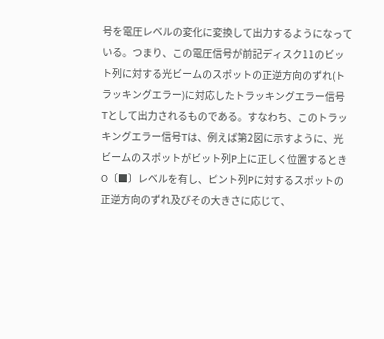号を電圧レベルの変化に変換して出力するようになって
いる。つまり、この電圧信号が前記ディスク11のビッ
ト列に対する光ビームのスポットの正逆方向のずれ(ト
ラッキングエラー)に対応したトラッキングエラー信号
Tとして出力されるものである。すなわち、このトラッ
キングエラー信号Tは、例えば第2図に示すように、光
ビームのスポットがビット列P上に正しく位置するとき
O〔■〕レベルを有し、ピント列Pに対するスポットの
正逆方向のずれ及びその大きさに応じて、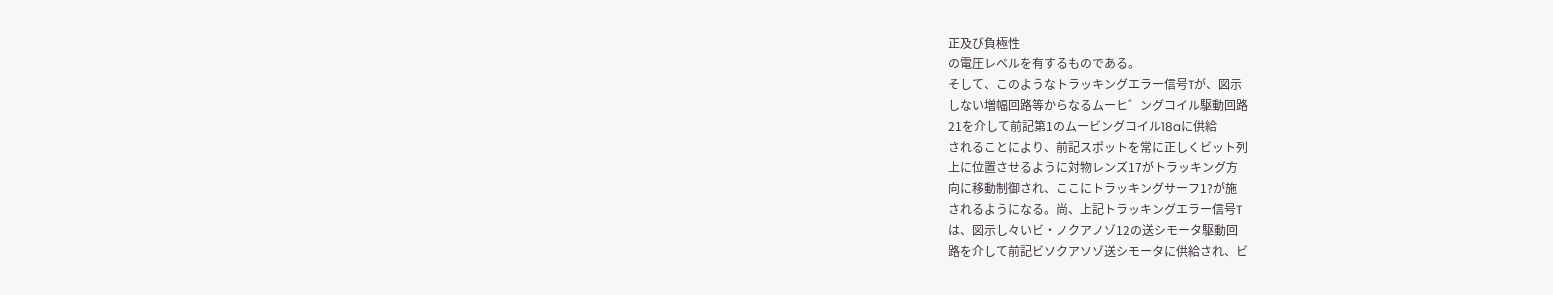正及び負極性
の電圧レベルを有するものである。
そして、このようなトラッキングエラー信号Tが、図示
しない増幅回路等からなるムーヒ゛ングコイル駆動回路
21を介して前記第1のムービングコイル18aに供給
されることにより、前記スポットを常に正しくビット列
上に位置させるように対物レンズ17がトラッキング方
向に移動制御され、ここにトラッキングサーフ1?が施
されるようになる。尚、上記トラッキングエラー信号T
は、図示し々いビ・ノクアノゾ12の送シモータ駆動回
路を介して前記ビソクアソゾ送シモータに供給され、ビ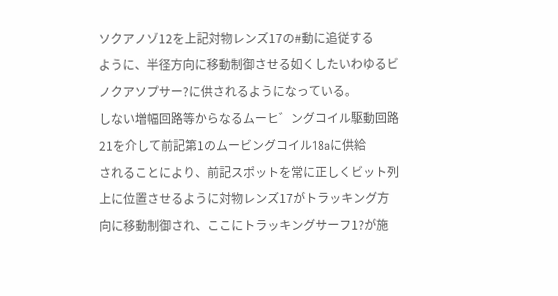ソクアノゾ12を上記対物レンズ17の#動に追従する
ように、半径方向に移動制御させる如くしたいわゆるビ
ノクアソプサー?に供されるようになっている。
しない増幅回路等からなるムーヒ゛ングコイル駆動回路
21を介して前記第1のムービングコイル18aに供給
されることにより、前記スポットを常に正しくビット列
上に位置させるように対物レンズ17がトラッキング方
向に移動制御され、ここにトラッキングサーフ1?が施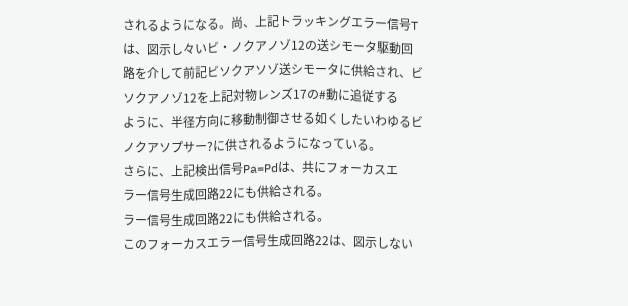されるようになる。尚、上記トラッキングエラー信号T
は、図示し々いビ・ノクアノゾ12の送シモータ駆動回
路を介して前記ビソクアソゾ送シモータに供給され、ビ
ソクアノゾ12を上記対物レンズ17の#動に追従する
ように、半径方向に移動制御させる如くしたいわゆるビ
ノクアソプサー?に供されるようになっている。
さらに、上記検出信号Pa=Pdは、共にフォーカスエ
ラー信号生成回路22にも供給される。
ラー信号生成回路22にも供給される。
このフォーカスエラー信号生成回路22は、図示しない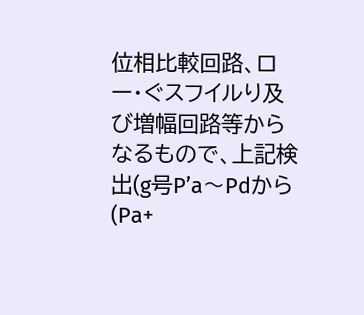位相比較回路、ロー・ぐスフイルり及び増幅回路等から
なるもので、上記検出(g号P’a〜Pdから(Pa+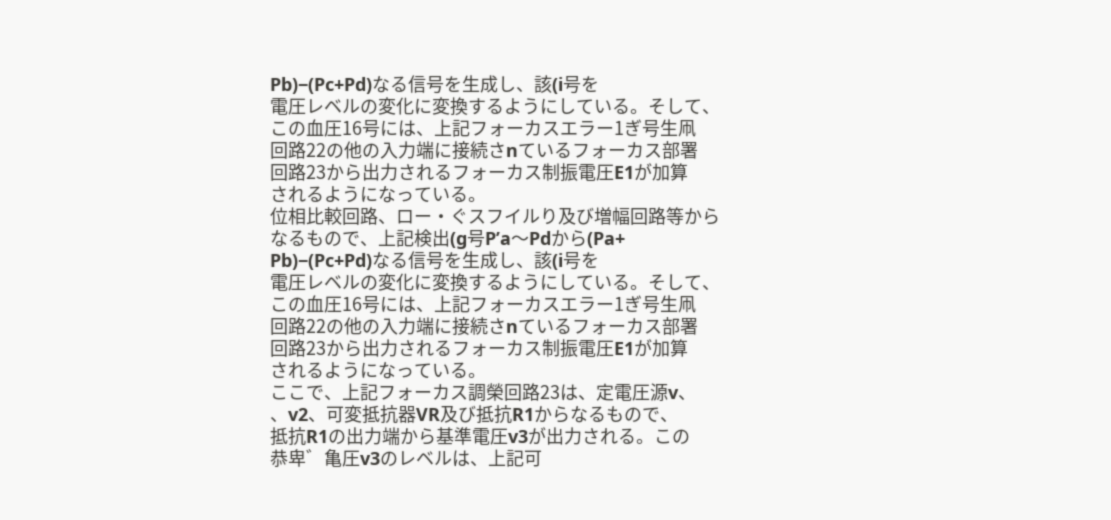Pb)−(Pc+Pd)なる信号を生成し、該(i号を
電圧レベルの変化に変換するようにしている。そして、
この血圧16号には、上記フォーカスエラー1ぎ号生凧
回路22の他の入力端に接続さnているフォーカス部署
回路23から出力されるフォーカス制振電圧E1が加算
されるようになっている。
位相比較回路、ロー・ぐスフイルり及び増幅回路等から
なるもので、上記検出(g号P’a〜Pdから(Pa+
Pb)−(Pc+Pd)なる信号を生成し、該(i号を
電圧レベルの変化に変換するようにしている。そして、
この血圧16号には、上記フォーカスエラー1ぎ号生凧
回路22の他の入力端に接続さnているフォーカス部署
回路23から出力されるフォーカス制振電圧E1が加算
されるようになっている。
ここで、上記フォーカス調榮回路23は、定電圧源v、
、v2、可変抵抗器VR及び抵抗R1からなるもので、
抵抗R1の出力端から基準電圧v3が出力される。この
恭卑゛亀圧v3のレベルは、上記可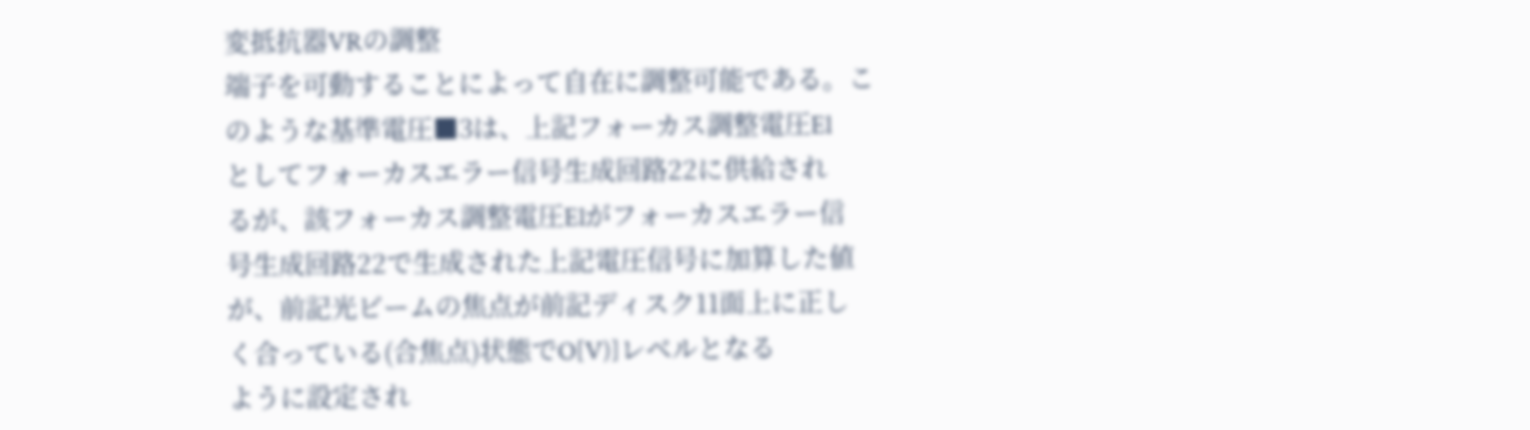変抵抗器VRの調整
端子を可動することによって自在に調整可能である。こ
のような基準電圧■3は、上記フォーカス調整電圧El
としてフォーカスエラー信号生成回路22に供給され
るが、該フォーカス調整電圧Elがフォーカスエラー信
号生成回路22で生成された上記電圧信号に加算した値
が、前記光ビームの焦点が前記ディスク11面上に正し
く合っている(合焦点)状態でO[V)]レベルとなる
ように設定され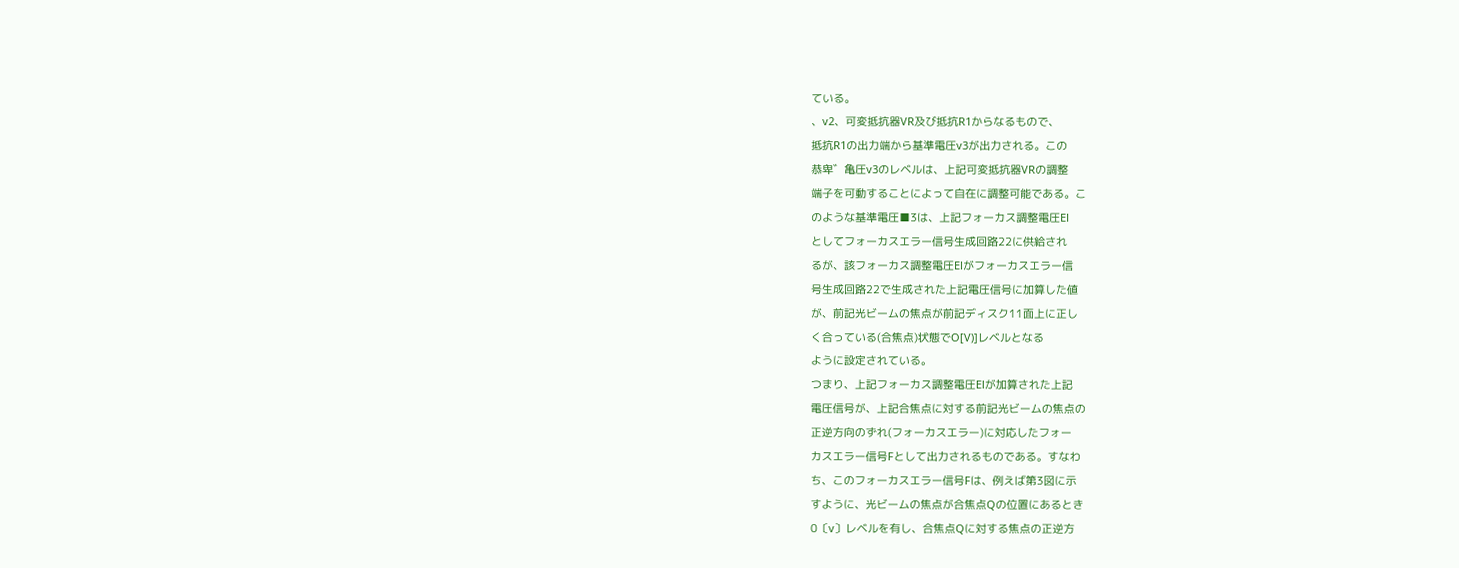ている。
、v2、可変抵抗器VR及び抵抗R1からなるもので、
抵抗R1の出力端から基準電圧v3が出力される。この
恭卑゛亀圧v3のレベルは、上記可変抵抗器VRの調整
端子を可動することによって自在に調整可能である。こ
のような基準電圧■3は、上記フォーカス調整電圧El
としてフォーカスエラー信号生成回路22に供給され
るが、該フォーカス調整電圧Elがフォーカスエラー信
号生成回路22で生成された上記電圧信号に加算した値
が、前記光ビームの焦点が前記ディスク11面上に正し
く合っている(合焦点)状態でO[V)]レベルとなる
ように設定されている。
つまり、上記フォーカス調整電圧Elが加算された上記
電圧信号が、上記合焦点に対する前記光ビームの焦点の
正逆方向のずれ(フォーカスエラー)に対応したフォー
カスエラー信号Fとして出力されるものである。すなわ
ち、このフォーカスエラー信号Fは、例えば第3図に示
すように、光ビームの焦点が合焦点Qの位置にあるとき
0〔v〕レベルを有し、合焦点Qに対する焦点の正逆方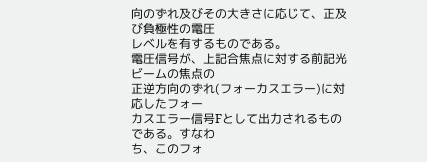向のずれ及びその大きさに応じて、正及び負極性の電圧
レベルを有するものである。
電圧信号が、上記合焦点に対する前記光ビームの焦点の
正逆方向のずれ(フォーカスエラー)に対応したフォー
カスエラー信号Fとして出力されるものである。すなわ
ち、このフォ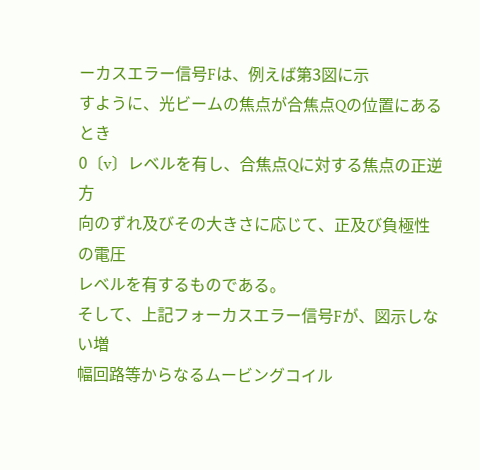ーカスエラー信号Fは、例えば第3図に示
すように、光ビームの焦点が合焦点Qの位置にあるとき
0〔v〕レベルを有し、合焦点Qに対する焦点の正逆方
向のずれ及びその大きさに応じて、正及び負極性の電圧
レベルを有するものである。
そして、上記フォーカスエラー信号Fが、図示しない増
幅回路等からなるムービングコイル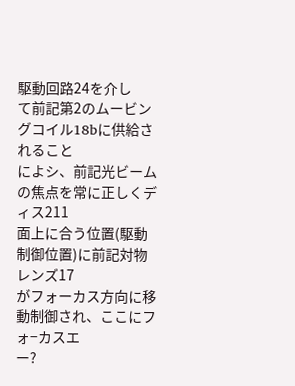駆動回路24を介し
て前記第2のムービングコイル18bに供給されること
によシ、前記光ビームの焦点を常に正しくディス211
面上に合う位置(駆動制御位置)に前記対物レンズ17
がフォーカス方向に移動制御され、ここにフォ−カスエ
ー?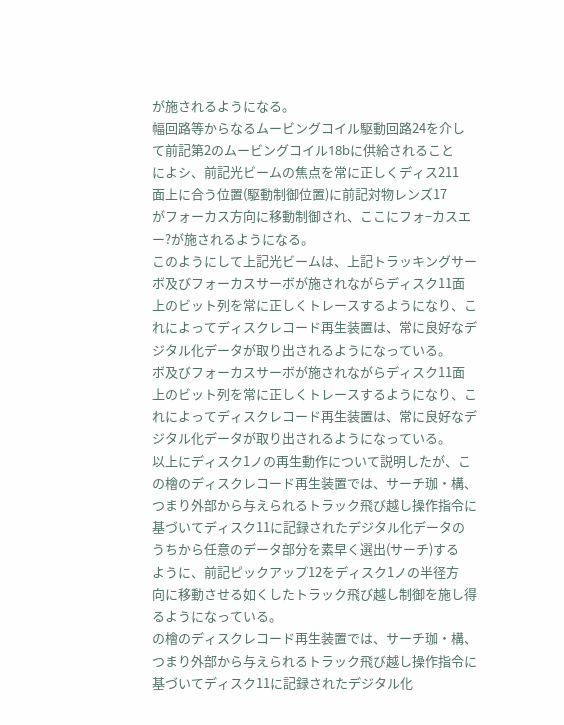が施されるようになる。
幅回路等からなるムービングコイル駆動回路24を介し
て前記第2のムービングコイル18bに供給されること
によシ、前記光ビームの焦点を常に正しくディス211
面上に合う位置(駆動制御位置)に前記対物レンズ17
がフォーカス方向に移動制御され、ここにフォ−カスエ
ー?が施されるようになる。
このようにして上記光ビームは、上記トラッキングサー
ボ及びフォーカスサーボが施されながらディスク11面
上のビット列を常に正しくトレースするようになり、こ
れによってディスクレコード再生装置は、常に良好なデ
ジタル化データが取り出されるようになっている。
ボ及びフォーカスサーボが施されながらディスク11面
上のビット列を常に正しくトレースするようになり、こ
れによってディスクレコード再生装置は、常に良好なデ
ジタル化データが取り出されるようになっている。
以上にディスク1ノの再生動作について説明したが、こ
の檜のディスクレコード再生装置では、サーチ珈・構、
つまり外部から与えられるトラック飛び越し操作指令に
基づいてディスク11に記録されたデジタル化データの
うちから任意のデータ部分を素早く選出(サーチ)する
ように、前記ピックアップ12をディスク1ノの半径方
向に移動させる如くしたトラック飛び越し制御を施し得
るようになっている。
の檜のディスクレコード再生装置では、サーチ珈・構、
つまり外部から与えられるトラック飛び越し操作指令に
基づいてディスク11に記録されたデジタル化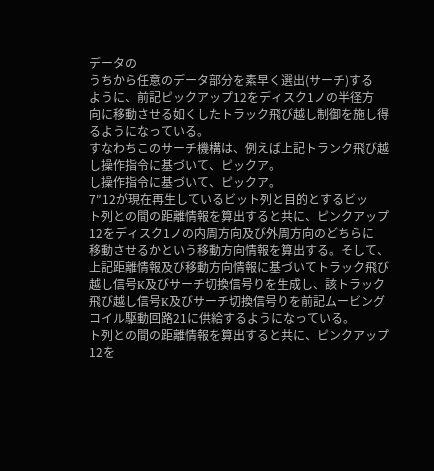データの
うちから任意のデータ部分を素早く選出(サーチ)する
ように、前記ピックアップ12をディスク1ノの半径方
向に移動させる如くしたトラック飛び越し制御を施し得
るようになっている。
すなわちこのサーチ機構は、例えば上記トランク飛び越
し操作指令に基づいて、ピックア。
し操作指令に基づいて、ピックア。
7″12が現在再生しているビット列と目的とするビッ
ト列との間の距離情報を算出すると共に、ピンクアップ
12をディスク1ノの内周方向及び外周方向のどちらに
移動させるかという移動方向情報を算出する。そして、
上記距離情報及び移動方向情報に基づいてトラック飛び
越し信号K及びサーチ切換信号りを生成し、該トラック
飛び越し信号K及びサーチ切換信号りを前記ムービング
コイル駆動回路21に供給するようになっている。
ト列との間の距離情報を算出すると共に、ピンクアップ
12を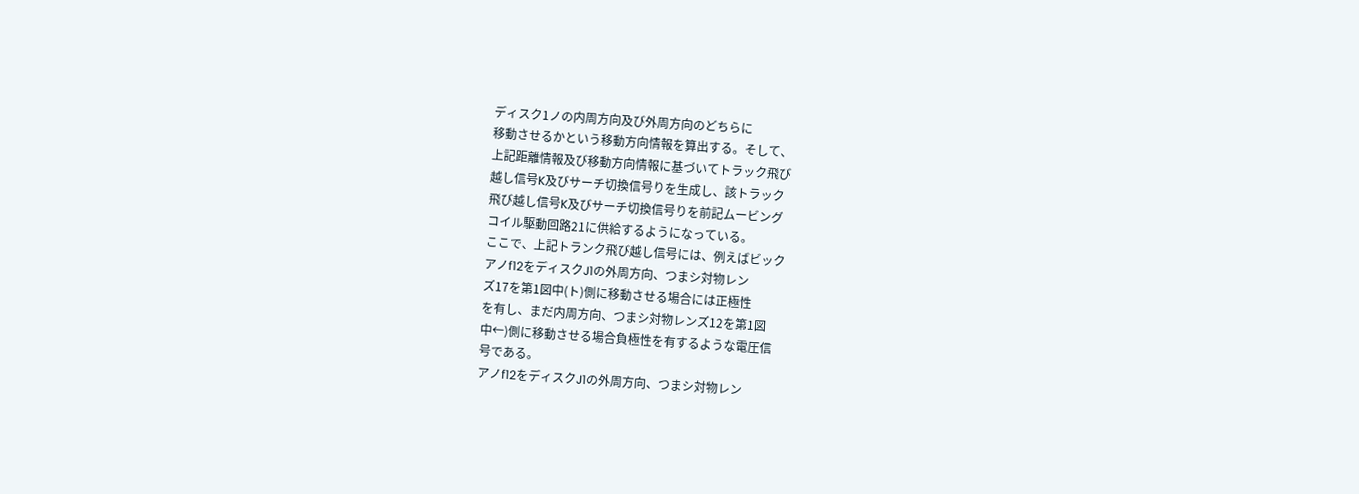ディスク1ノの内周方向及び外周方向のどちらに
移動させるかという移動方向情報を算出する。そして、
上記距離情報及び移動方向情報に基づいてトラック飛び
越し信号K及びサーチ切換信号りを生成し、該トラック
飛び越し信号K及びサーチ切換信号りを前記ムービング
コイル駆動回路21に供給するようになっている。
ここで、上記トランク飛び越し信号には、例えばビック
アノf12をディスクJ1の外周方向、つまシ対物レン
ズ17を第1図中(ト)側に移動させる場合には正極性
を有し、まだ内周方向、つまシ対物レンズ12を第1図
中←)側に移動させる場合負極性を有するような電圧信
号である。
アノf12をディスクJ1の外周方向、つまシ対物レン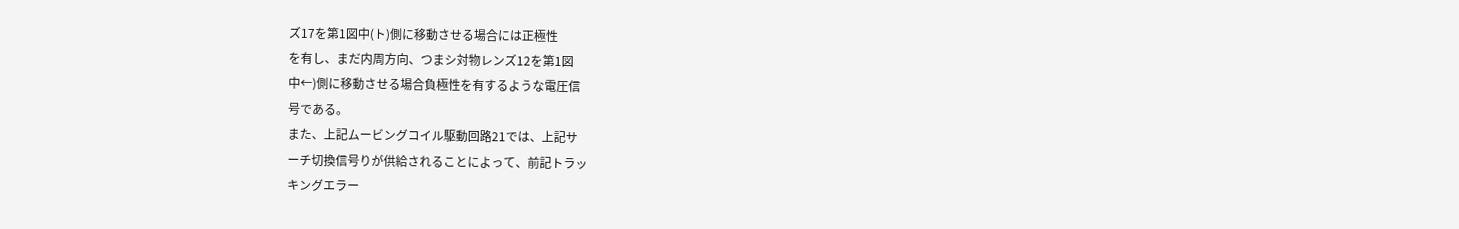ズ17を第1図中(ト)側に移動させる場合には正極性
を有し、まだ内周方向、つまシ対物レンズ12を第1図
中←)側に移動させる場合負極性を有するような電圧信
号である。
また、上記ムービングコイル駆動回路21では、上記サ
ーチ切換信号りが供給されることによって、前記トラッ
キングエラー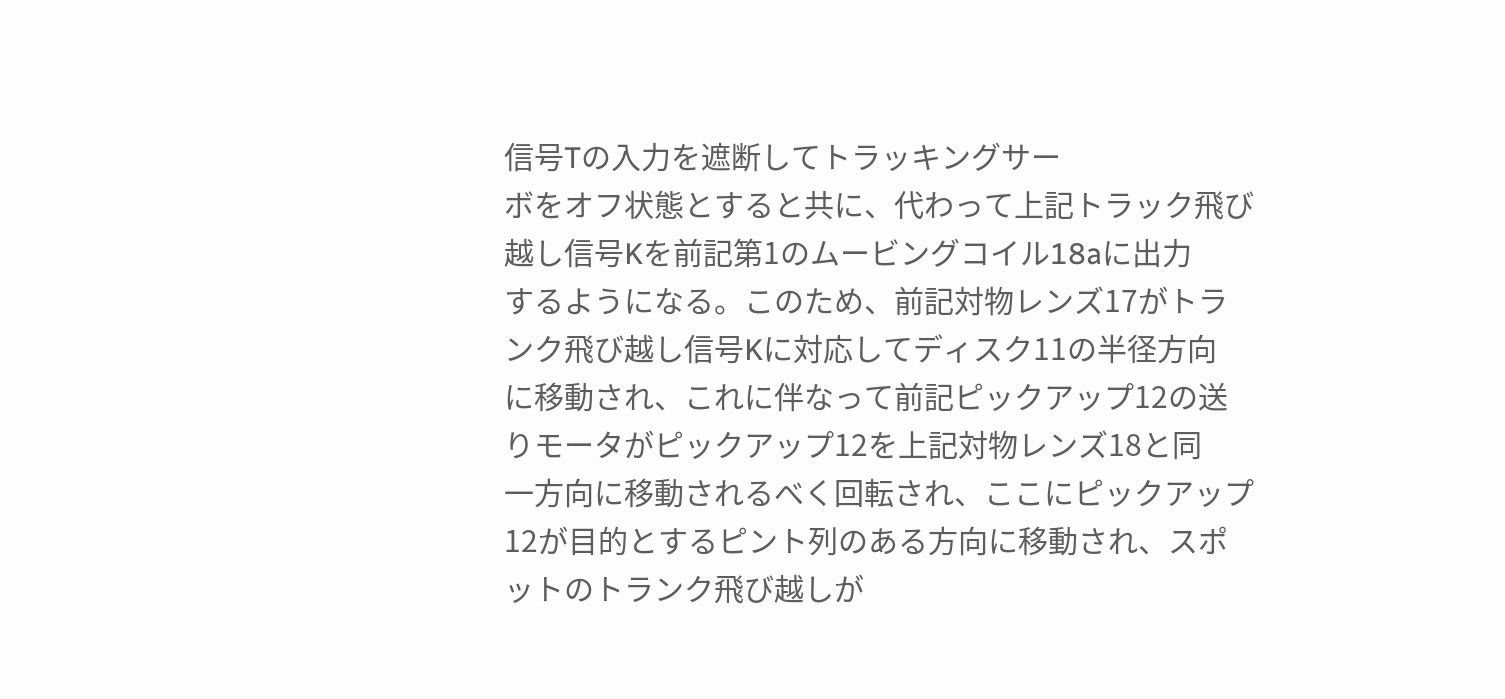信号Tの入力を遮断してトラッキングサー
ボをオフ状態とすると共に、代わって上記トラック飛び
越し信号Kを前記第1のムービングコイル18aに出力
するようになる。このため、前記対物レンズ17がトラ
ンク飛び越し信号Kに対応してディスク11の半径方向
に移動され、これに伴なって前記ピックアップ12の送
りモータがピックアップ12を上記対物レンズ18と同
一方向に移動されるべく回転され、ここにピックアップ
12が目的とするピント列のある方向に移動され、スポ
ットのトランク飛び越しが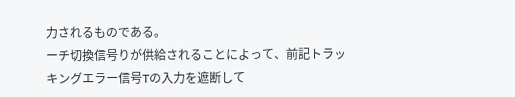力されるものである。
ーチ切換信号りが供給されることによって、前記トラッ
キングエラー信号Tの入力を遮断して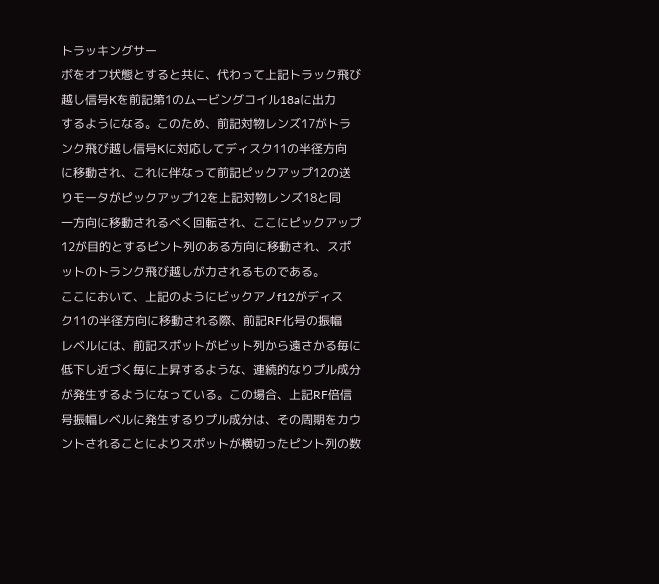トラッキングサー
ボをオフ状態とすると共に、代わって上記トラック飛び
越し信号Kを前記第1のムービングコイル18aに出力
するようになる。このため、前記対物レンズ17がトラ
ンク飛び越し信号Kに対応してディスク11の半径方向
に移動され、これに伴なって前記ピックアップ12の送
りモータがピックアップ12を上記対物レンズ18と同
一方向に移動されるべく回転され、ここにピックアップ
12が目的とするピント列のある方向に移動され、スポ
ットのトランク飛び越しが力されるものである。
ここにおいて、上記のようにビックアノf12がディス
ク11の半径方向に移動される際、前記RF化号の振幅
レベルには、前記スポットがビット列から遠さかる毎に
低下し近づく毎に上昇するような、連続的なりプル成分
が発生するようになっている。この場合、上記RF倍信
号振幅レベルに発生するりプル成分は、その周期をカウ
ントされることによりスポットが横切ったピント列の数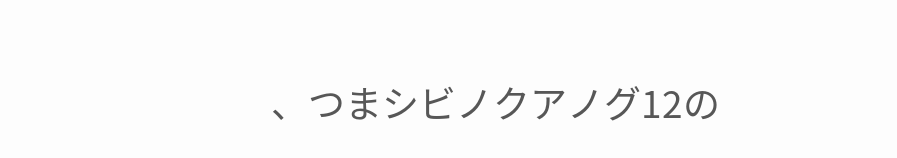、つまシビノクアノグ12の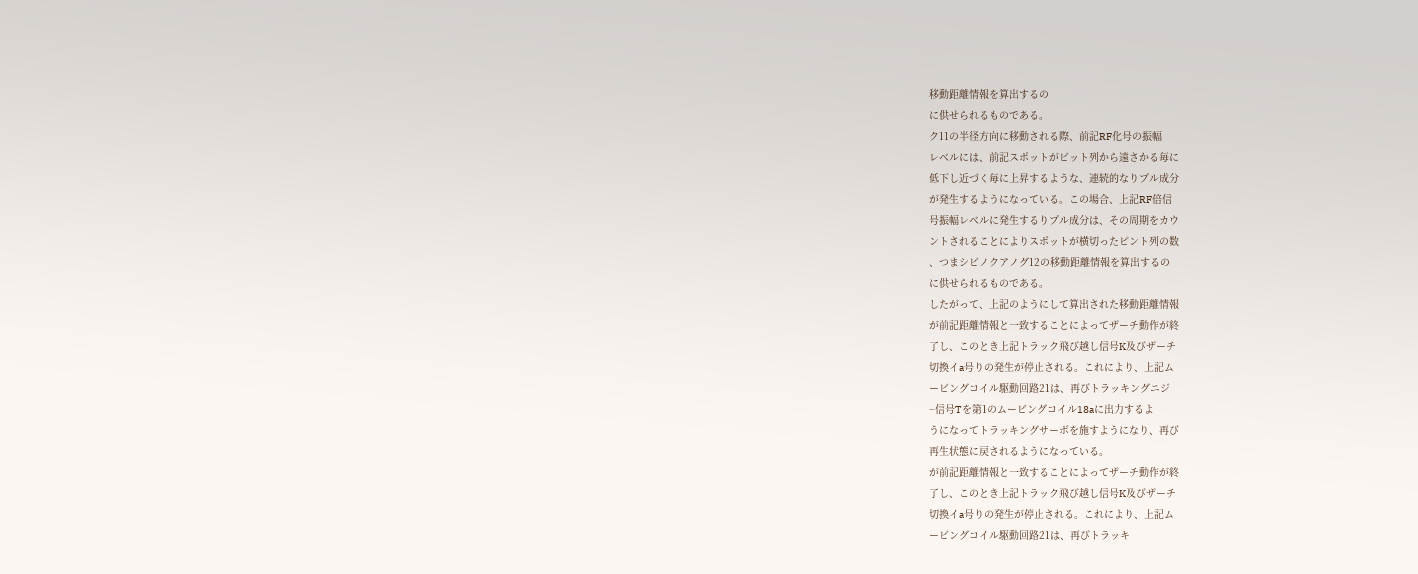移動距離情報を算出するの
に供せられるものである。
ク11の半径方向に移動される際、前記RF化号の振幅
レベルには、前記スポットがビット列から遠さかる毎に
低下し近づく毎に上昇するような、連続的なりプル成分
が発生するようになっている。この場合、上記RF倍信
号振幅レベルに発生するりプル成分は、その周期をカウ
ントされることによりスポットが横切ったピント列の数
、つまシビノクアノグ12の移動距離情報を算出するの
に供せられるものである。
したがって、上記のようにして算出された移動距離情報
が前記距離情報と一致することによってザーチ動作が終
了し、このとき上記トラック飛び越し信号K及びザーチ
切換イa号りの発生が停止される。これにより、上記ム
ービングコイル駆動回路21は、再びトラッキングニジ
−信号Tを第1のムービングコイル18aに出力するよ
うになってトラッキングサーボを施すようになり、再び
再生状態に戻されるようになっている。
が前記距離情報と一致することによってザーチ動作が終
了し、このとき上記トラック飛び越し信号K及びザーチ
切換イa号りの発生が停止される。これにより、上記ム
ービングコイル駆動回路21は、再びトラッキ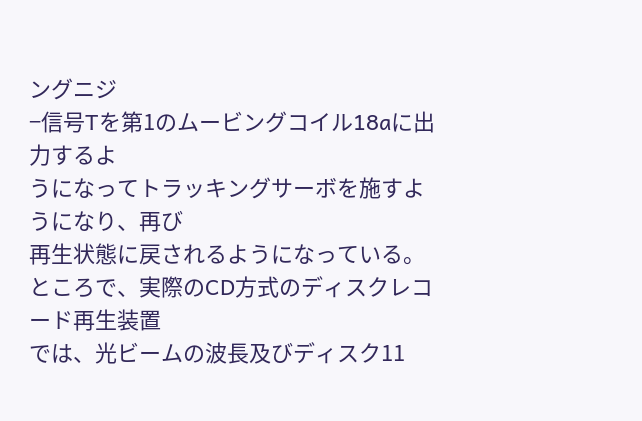ングニジ
−信号Tを第1のムービングコイル18aに出力するよ
うになってトラッキングサーボを施すようになり、再び
再生状態に戻されるようになっている。
ところで、実際のCD方式のディスクレコード再生装置
では、光ビームの波長及びディスク11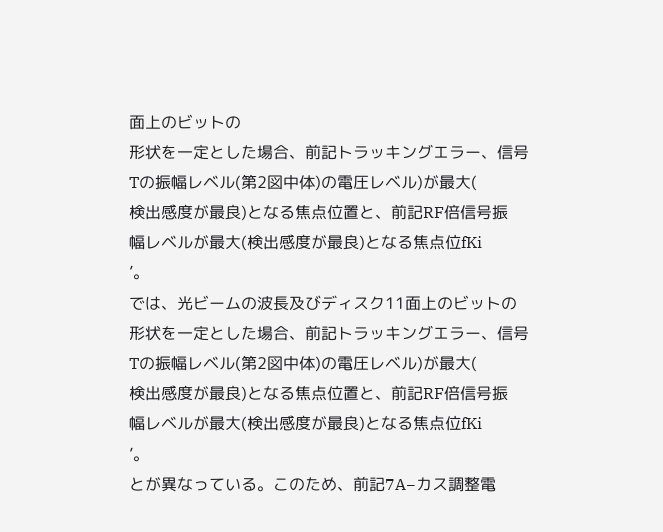面上のビットの
形状を一定とした場合、前記トラッキングエラー、信号
Tの振幅レベル(第2図中体)の電圧レベル)が最大(
検出感度が最良)となる焦点位置と、前記RF倍信号振
幅レベルが最大(検出感度が最良)となる焦点位fKi
’。
では、光ビームの波長及びディスク11面上のビットの
形状を一定とした場合、前記トラッキングエラー、信号
Tの振幅レベル(第2図中体)の電圧レベル)が最大(
検出感度が最良)となる焦点位置と、前記RF倍信号振
幅レベルが最大(検出感度が最良)となる焦点位fKi
’。
とが異なっている。このため、前記7A−カス調整電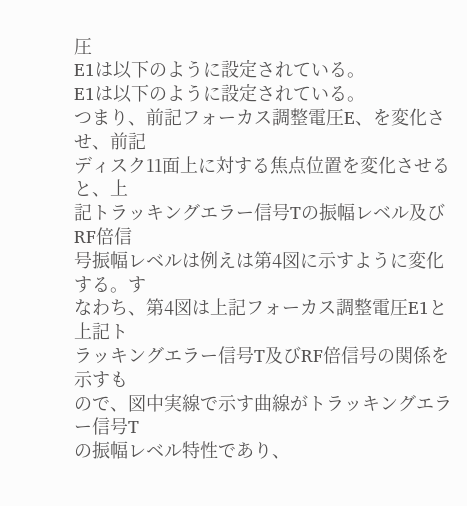圧
E1は以下のように設定されている。
E1は以下のように設定されている。
つまり、前記フォーカス調整電圧E、を変化させ、前記
ディスク11面上に対する焦点位置を変化させると、上
記トラッキングエラー信号Tの振幅レベル及びRF倍信
号振幅レベルは例えは第4図に示すように変化する。す
なわち、第4図は上記フォーカス調整電圧E1と上記ト
ラッキングエラー信号T及びRF倍信号の関係を示すも
ので、図中実線で示す曲線がトラッキングエラー信号T
の振幅レベル特性であり、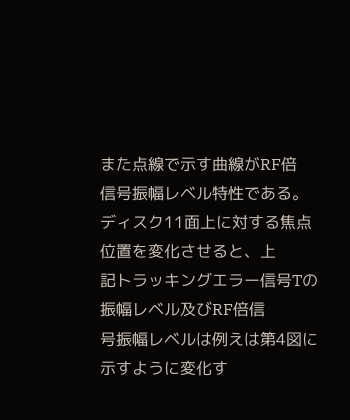また点線で示す曲線がRF倍
信号振幅レベル特性である。
ディスク11面上に対する焦点位置を変化させると、上
記トラッキングエラー信号Tの振幅レベル及びRF倍信
号振幅レベルは例えは第4図に示すように変化す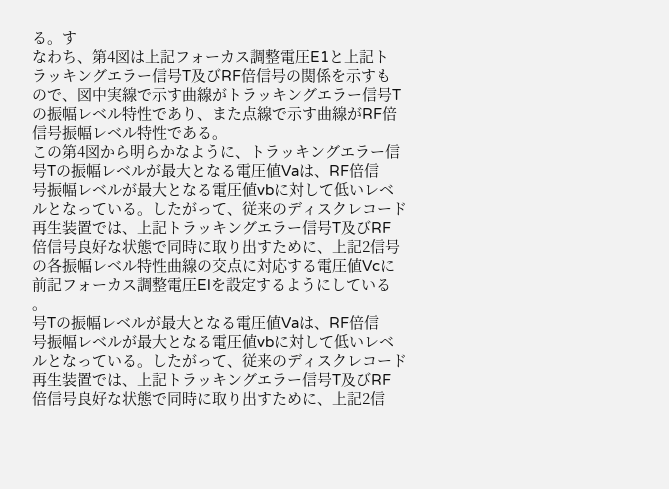る。す
なわち、第4図は上記フォーカス調整電圧E1と上記ト
ラッキングエラー信号T及びRF倍信号の関係を示すも
ので、図中実線で示す曲線がトラッキングエラー信号T
の振幅レベル特性であり、また点線で示す曲線がRF倍
信号振幅レベル特性である。
この第4図から明らかなように、トラッキングエラー信
号Tの振幅レベルが最大となる電圧値Vaは、RF倍信
号振幅レベルが最大となる電圧値vbに対して低いレベ
ルとなっている。したがって、従来のディスクレコード
再生装置では、上記トラッキングエラー信号T及びRF
倍信号良好な状態で同時に取り出すために、上記2信号
の各振幅レベル特性曲線の交点に対応する電圧値Vcに
前記フォーカス調整電圧Elを設定するようにしている
。
号Tの振幅レベルが最大となる電圧値Vaは、RF倍信
号振幅レベルが最大となる電圧値vbに対して低いレベ
ルとなっている。したがって、従来のディスクレコード
再生装置では、上記トラッキングエラー信号T及びRF
倍信号良好な状態で同時に取り出すために、上記2信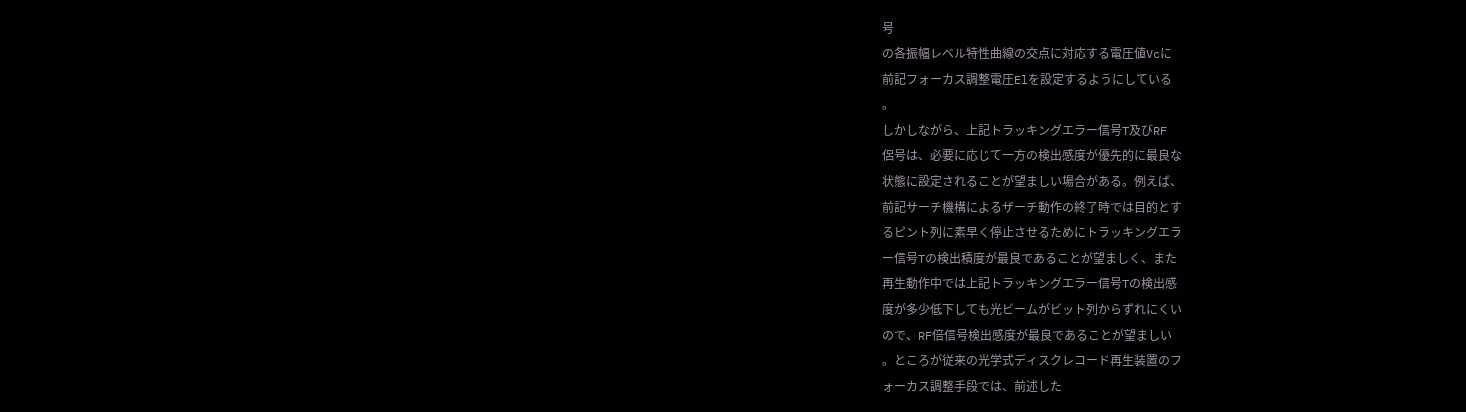号
の各振幅レベル特性曲線の交点に対応する電圧値Vcに
前記フォーカス調整電圧Elを設定するようにしている
。
しかしながら、上記トラッキングエラー信号T及びRF
侶号は、必要に応じて一方の検出感度が優先的に最良な
状態に設定されることが望ましい場合がある。例えば、
前記サーチ機構によるザーチ動作の終了時では目的とす
るピント列に素早く停止させるためにトラッキングエラ
ー信号Tの検出積度が最良であることが望ましく、また
再生動作中では上記トラッキングエラー信号Tの検出感
度が多少低下しても光ビームがビット列からずれにくい
ので、RF倍信号検出感度が最良であることが望ましい
。ところが従来の光学式ディスクレコード再生装置のフ
ォーカス調整手段では、前述した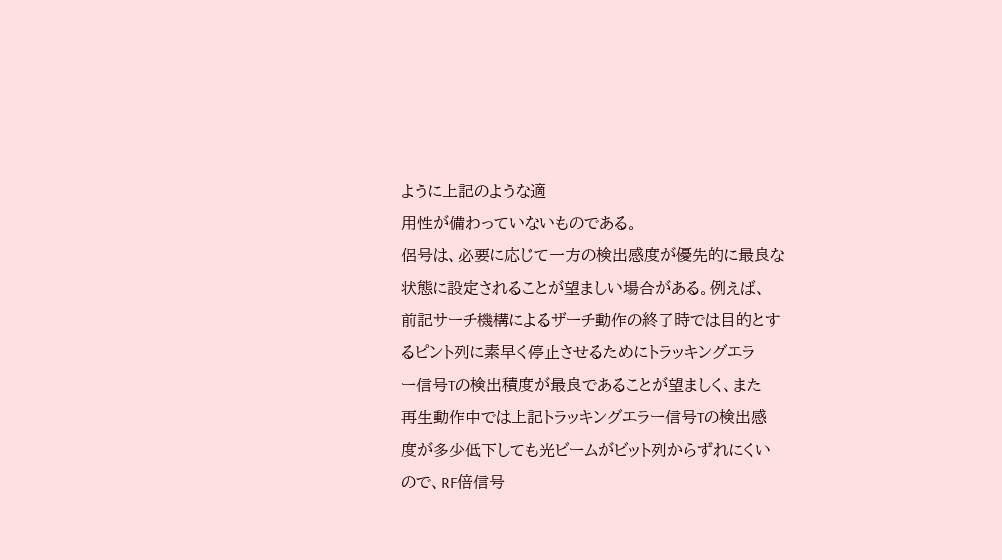ように上記のような適
用性が備わっていないものである。
侶号は、必要に応じて一方の検出感度が優先的に最良な
状態に設定されることが望ましい場合がある。例えば、
前記サーチ機構によるザーチ動作の終了時では目的とす
るピント列に素早く停止させるためにトラッキングエラ
ー信号Tの検出積度が最良であることが望ましく、また
再生動作中では上記トラッキングエラー信号Tの検出感
度が多少低下しても光ビームがビット列からずれにくい
ので、RF倍信号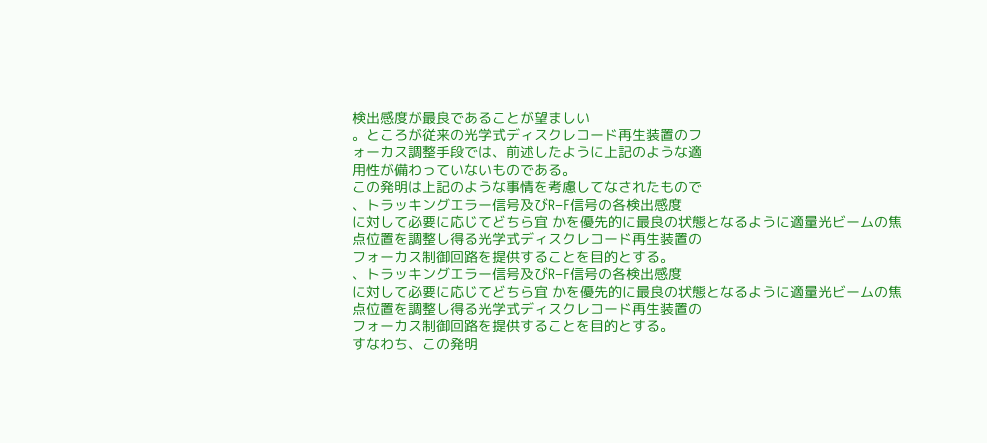検出感度が最良であることが望ましい
。ところが従来の光学式ディスクレコード再生装置のフ
ォーカス調整手段では、前述したように上記のような適
用性が備わっていないものである。
この発明は上記のような事情を考慮してなされたもので
、トラッキングエラー信号及びR−F信号の各検出感度
に対して必要に応じてどちら宜 かを優先的に最良の状態となるように適量光ビームの焦
点位置を調整し得る光学式ディスクレコード再生装置の
フォーカス制御回路を提供することを目的とする。
、トラッキングエラー信号及びR−F信号の各検出感度
に対して必要に応じてどちら宜 かを優先的に最良の状態となるように適量光ビームの焦
点位置を調整し得る光学式ディスクレコード再生装置の
フォーカス制御回路を提供することを目的とする。
すなわち、この発明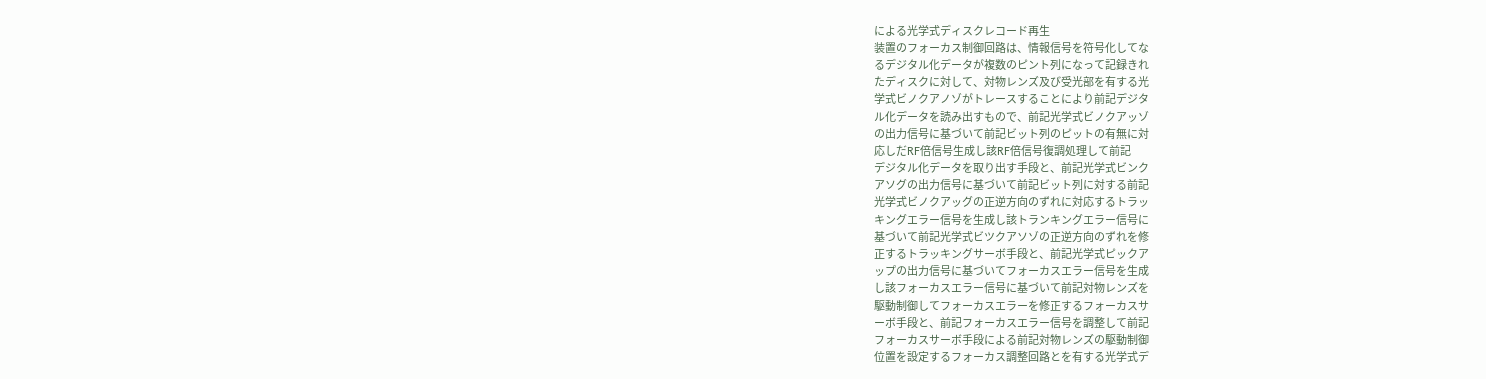による光学式ディスクレコード再生
装置のフォーカス制御回路は、情報信号を符号化してな
るデジタル化データが複数のピント列になって記録きれ
たディスクに対して、対物レンズ及び受光部を有する光
学式ビノクアノゾがトレースすることにより前記デジタ
ル化データを読み出すもので、前記光学式ビノクアッゾ
の出力信号に基づいて前記ビット列のピットの有無に対
応しだRF倍信号生成し該RF倍信号復調処理して前記
デジタル化データを取り出す手段と、前記光学式ビンク
アソグの出力信号に基づいて前記ビット列に対する前記
光学式ビノクアッグの正逆方向のずれに対応するトラッ
キングエラー信号を生成し該トランキングエラー信号に
基づいて前記光学式ビツクアソゾの正逆方向のずれを修
正するトラッキングサーボ手段と、前記光学式ピックア
ップの出力信号に基づいてフォーカスエラー信号を生成
し該フォーカスエラー信号に基づいて前記対物レンズを
駆動制御してフォーカスエラーを修正するフォーカスサ
ーボ手段と、前記フォーカスエラー信号を調整して前記
フォーカスサーボ手段による前記対物レンズの駆動制御
位置を設定するフォーカス調整回路とを有する光学式デ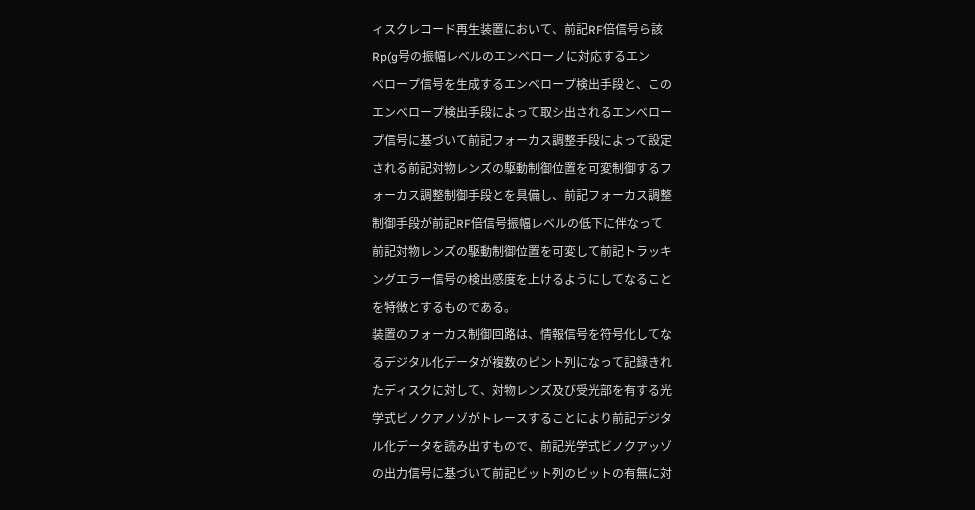ィスクレコード再生装置において、前記RF倍信号ら該
Rp(g号の振幅レベルのエンベローノに対応するエン
ベロープ信号を生成するエンベロープ検出手段と、この
エンベロープ検出手段によって取シ出されるエンベロー
プ信号に基づいて前記フォーカス調整手段によって設定
される前記対物レンズの駆動制御位置を可変制御するフ
ォーカス調整制御手段とを具備し、前記フォーカス調整
制御手段が前記RF倍信号振幅レベルの低下に伴なって
前記対物レンズの駆動制御位置を可変して前記トラッキ
ングエラー信号の検出感度を上けるようにしてなること
を特徴とするものである。
装置のフォーカス制御回路は、情報信号を符号化してな
るデジタル化データが複数のピント列になって記録きれ
たディスクに対して、対物レンズ及び受光部を有する光
学式ビノクアノゾがトレースすることにより前記デジタ
ル化データを読み出すもので、前記光学式ビノクアッゾ
の出力信号に基づいて前記ビット列のピットの有無に対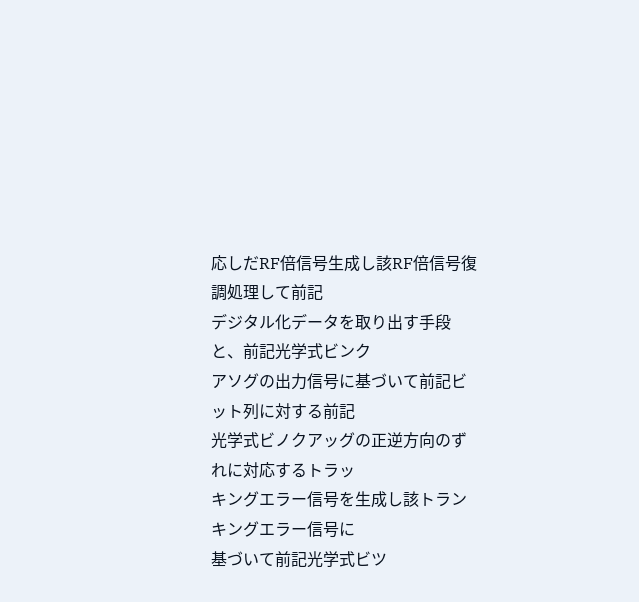応しだRF倍信号生成し該RF倍信号復調処理して前記
デジタル化データを取り出す手段と、前記光学式ビンク
アソグの出力信号に基づいて前記ビット列に対する前記
光学式ビノクアッグの正逆方向のずれに対応するトラッ
キングエラー信号を生成し該トランキングエラー信号に
基づいて前記光学式ビツ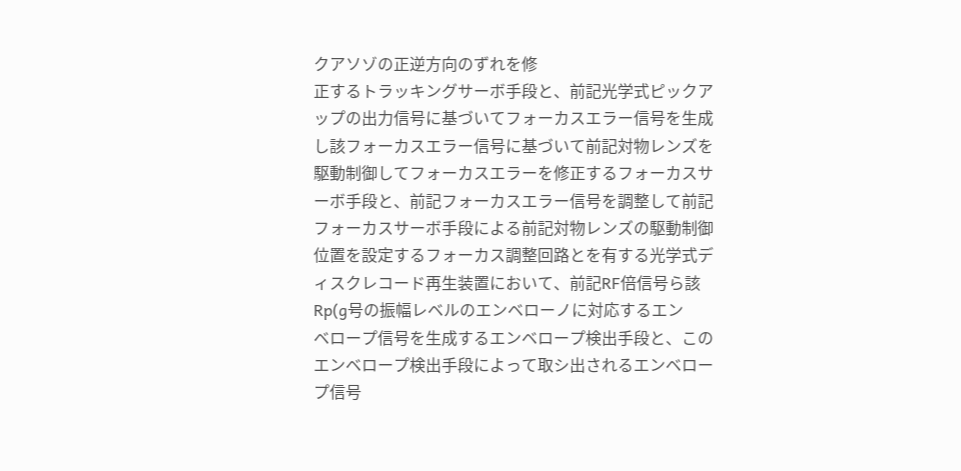クアソゾの正逆方向のずれを修
正するトラッキングサーボ手段と、前記光学式ピックア
ップの出力信号に基づいてフォーカスエラー信号を生成
し該フォーカスエラー信号に基づいて前記対物レンズを
駆動制御してフォーカスエラーを修正するフォーカスサ
ーボ手段と、前記フォーカスエラー信号を調整して前記
フォーカスサーボ手段による前記対物レンズの駆動制御
位置を設定するフォーカス調整回路とを有する光学式デ
ィスクレコード再生装置において、前記RF倍信号ら該
Rp(g号の振幅レベルのエンベローノに対応するエン
ベロープ信号を生成するエンベロープ検出手段と、この
エンベロープ検出手段によって取シ出されるエンベロー
プ信号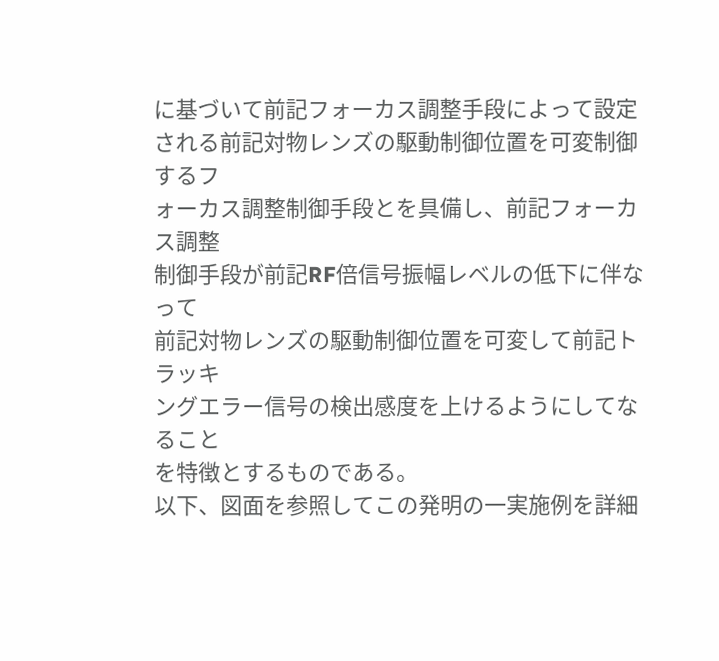に基づいて前記フォーカス調整手段によって設定
される前記対物レンズの駆動制御位置を可変制御するフ
ォーカス調整制御手段とを具備し、前記フォーカス調整
制御手段が前記RF倍信号振幅レベルの低下に伴なって
前記対物レンズの駆動制御位置を可変して前記トラッキ
ングエラー信号の検出感度を上けるようにしてなること
を特徴とするものである。
以下、図面を参照してこの発明の一実施例を詳細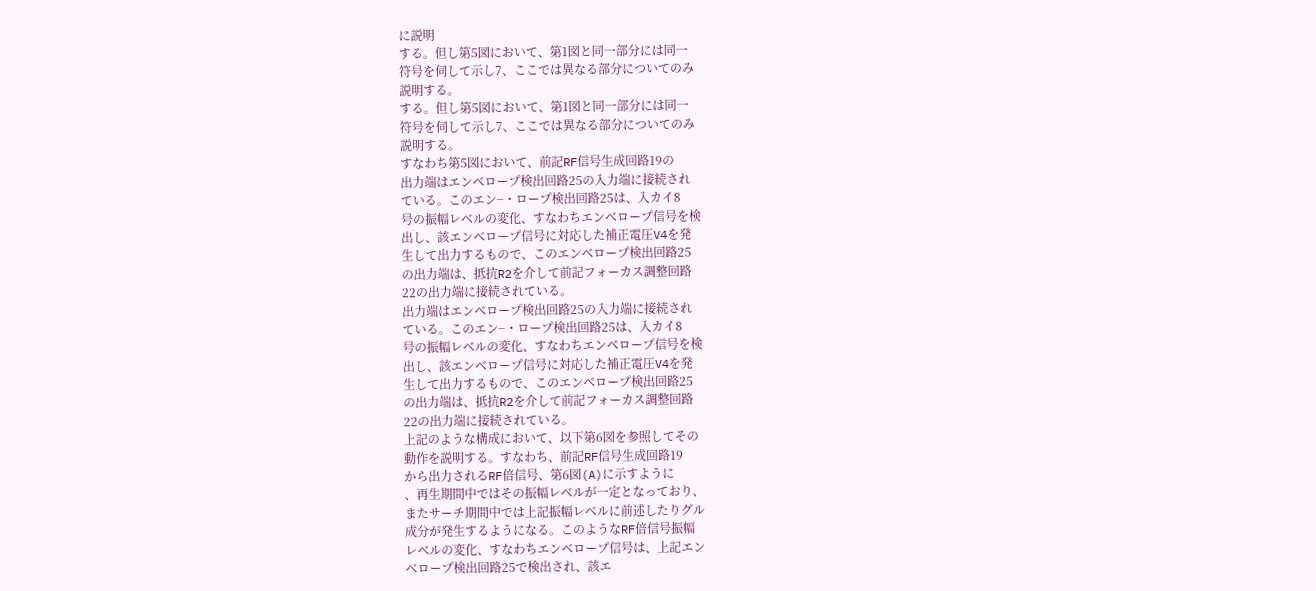に説明
する。但し第5図において、第1図と同一部分には同一
符号を伺して示し7、ここでは異なる部分についてのみ
説明する。
する。但し第5図において、第1図と同一部分には同一
符号を伺して示し7、ここでは異なる部分についてのみ
説明する。
すなわち第5図において、前記RF信号生成回路19の
出力端はエンベロープ検出回路25の入力端に接続され
ている。このエン−・ロープ検出回路25は、入カイ8
号の振幅レベルの変化、すなわちエンベロープ信号を検
出し、該エンベロープ信号に対応した補正電圧V4を発
生して出力するもので、このエンベロープ検出回路25
の出力端は、抵抗R2を介して前記フォーカス調整回路
22の出力端に接続されている。
出力端はエンベロープ検出回路25の入力端に接続され
ている。このエン−・ロープ検出回路25は、入カイ8
号の振幅レベルの変化、すなわちエンベロープ信号を検
出し、該エンベロープ信号に対応した補正電圧V4を発
生して出力するもので、このエンベロープ検出回路25
の出力端は、抵抗R2を介して前記フォーカス調整回路
22の出力端に接続されている。
上記のような構成において、以下第6図を参照してその
動作を説明する。すなわち、前記RF信号生成回路19
から出力されるRF倍信号、第6図(A)に示すように
、再生期間中ではその振幅レベルが一定となっており、
またサーチ期間中では上記振幅レベルに前述したりグル
成分が発生するようになる。このようなRF倍信号振幅
レベルの変化、すなわちエンベロープ信号は、上記エン
ベロープ検出回路25で検出され、該エ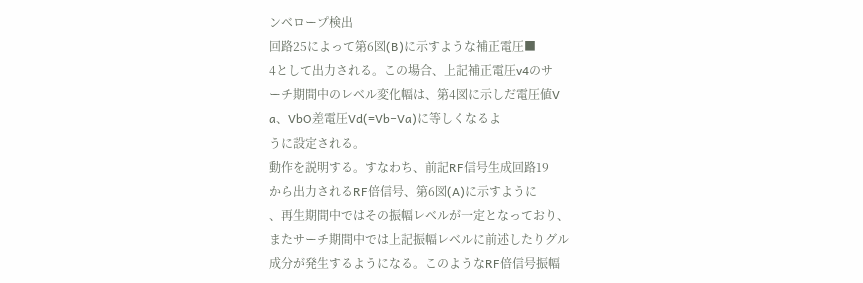ンベロープ検出
回路25によって第6図(B)に示すような補正電圧■
4として出力される。この場合、上記補正電圧v4のサ
ーチ期間中のレベル変化幅は、第4図に示しだ電圧値V
a、VbO差電圧Vd(=Vb−Va)に等しくなるよ
うに設定される。
動作を説明する。すなわち、前記RF信号生成回路19
から出力されるRF倍信号、第6図(A)に示すように
、再生期間中ではその振幅レベルが一定となっており、
またサーチ期間中では上記振幅レベルに前述したりグル
成分が発生するようになる。このようなRF倍信号振幅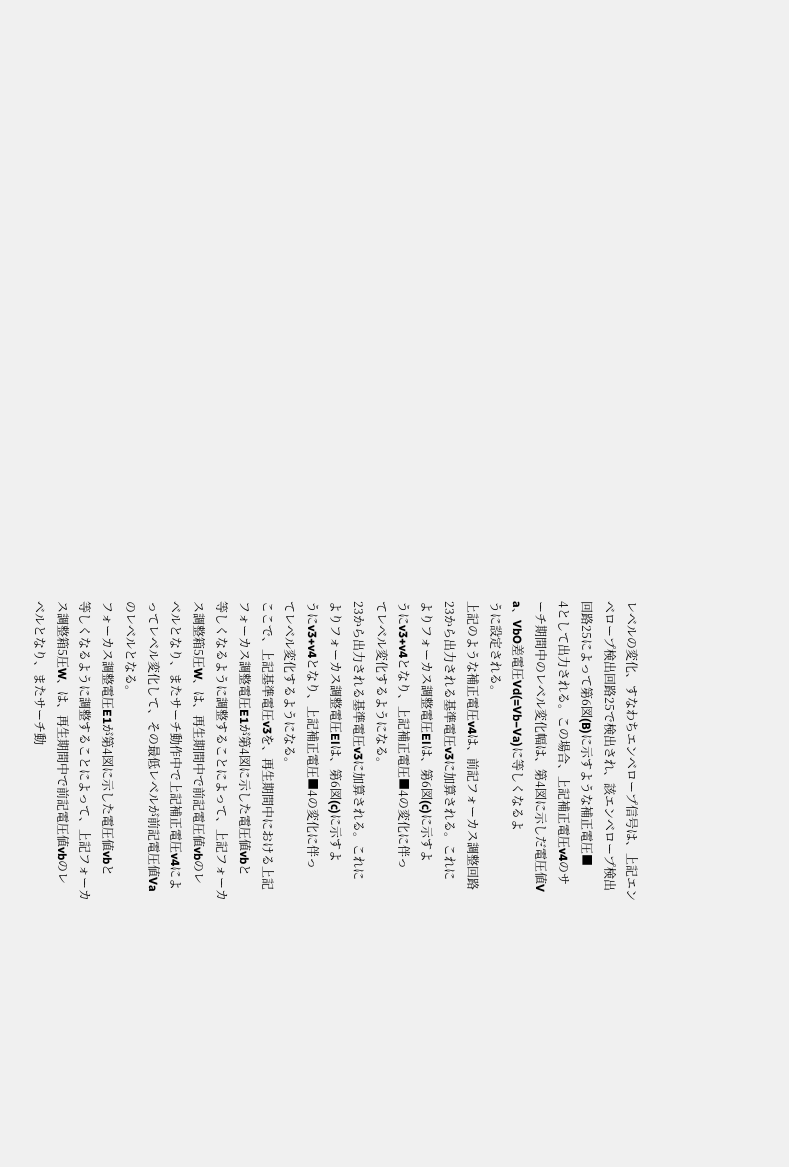レベルの変化、すなわちエンベロープ信号は、上記エン
ベロープ検出回路25で検出され、該エンベロープ検出
回路25によって第6図(B)に示すような補正電圧■
4として出力される。この場合、上記補正電圧v4のサ
ーチ期間中のレベル変化幅は、第4図に示しだ電圧値V
a、VbO差電圧Vd(=Vb−Va)に等しくなるよ
うに設定される。
上記のような補正電圧v4は、前記フォーカス調整回路
23から出力される基準電圧v3に加算される。これに
よりフォーカス調整電圧Elは、第6図(c)に示すよ
うにv3+v4となり、上記補正電圧■4の変化に伴っ
てレベル変化するようになる。
23から出力される基準電圧v3に加算される。これに
よりフォーカス調整電圧Elは、第6図(c)に示すよ
うにv3+v4となり、上記補正電圧■4の変化に伴っ
てレベル変化するようになる。
ここで、上記基準電圧v3を、再生期間中における上記
フォーカス調整電圧E1が第4図に示した電圧値vbと
等しくなるように調整することによって、上記フォーカ
ス調整箱5圧W、は、再生期間中で前記電圧値vbのレ
ベルとなり、またサーチ動作中で上記補正電圧v4によ
ってレベル変化して、その最低レベルが前記電圧値Va
のレベルとなる。
フォーカス調整電圧E1が第4図に示した電圧値vbと
等しくなるように調整することによって、上記フォーカ
ス調整箱5圧W、は、再生期間中で前記電圧値vbのレ
ベルとなり、またサーチ動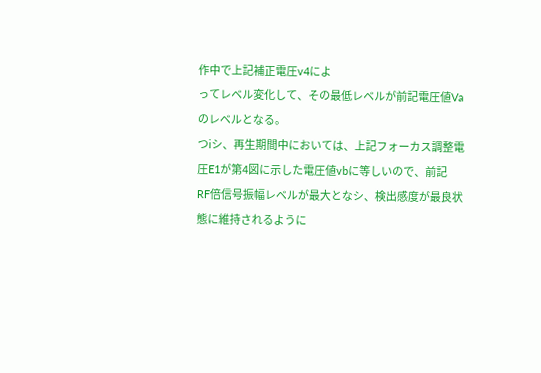作中で上記補正電圧v4によ
ってレベル変化して、その最低レベルが前記電圧値Va
のレベルとなる。
つiシ、再生期間中においては、上記フォーカス調整電
圧E1が第4図に示した電圧値vbに等しいので、前記
RF倍信号振幅レベルが最大となシ、検出感度が最良状
態に維持されるように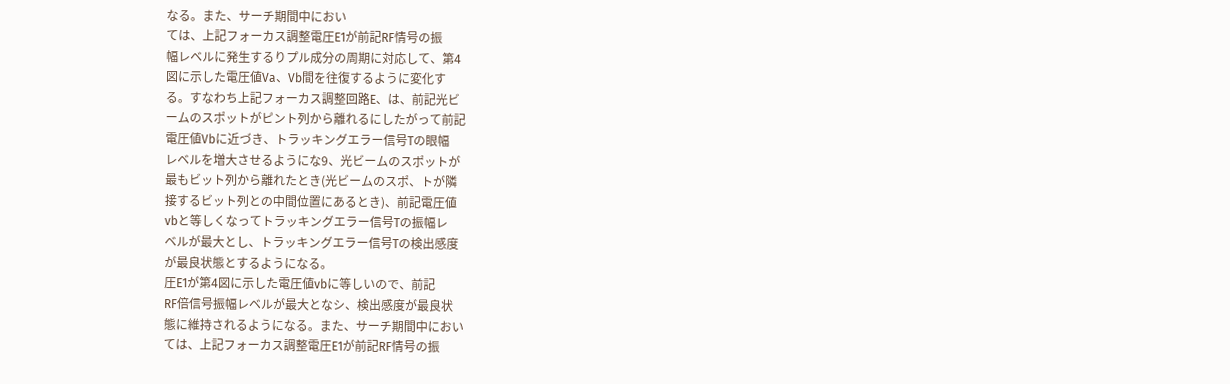なる。また、サーチ期間中におい
ては、上記フォーカス調整電圧E1が前記RF情号の振
幅レベルに発生するりプル成分の周期に対応して、第4
図に示した電圧値Va、Vb間を往復するように変化す
る。すなわち上記フォーカス調整回路E、は、前記光ビ
ームのスポットがピント列から離れるにしたがって前記
電圧値Vbに近づき、トラッキングエラー信号Tの眼幅
レベルを増大させるようにな9、光ビームのスポットが
最もビット列から離れたとき(光ビームのスポ、トが隣
接するビット列との中間位置にあるとき)、前記電圧値
vbと等しくなってトラッキングエラー信号Tの振幅レ
ベルが最大とし、トラッキングエラー信号Tの検出感度
が最良状態とするようになる。
圧E1が第4図に示した電圧値vbに等しいので、前記
RF倍信号振幅レベルが最大となシ、検出感度が最良状
態に維持されるようになる。また、サーチ期間中におい
ては、上記フォーカス調整電圧E1が前記RF情号の振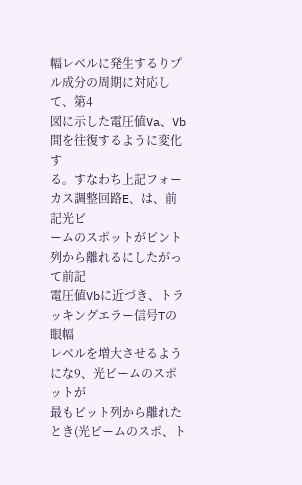幅レベルに発生するりプル成分の周期に対応して、第4
図に示した電圧値Va、Vb間を往復するように変化す
る。すなわち上記フォーカス調整回路E、は、前記光ビ
ームのスポットがピント列から離れるにしたがって前記
電圧値Vbに近づき、トラッキングエラー信号Tの眼幅
レベルを増大させるようにな9、光ビームのスポットが
最もビット列から離れたとき(光ビームのスポ、ト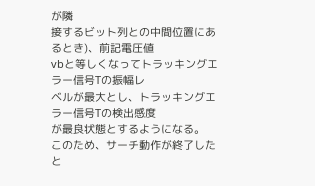が隣
接するビット列との中間位置にあるとき)、前記電圧値
vbと等しくなってトラッキングエラー信号Tの振幅レ
ベルが最大とし、トラッキングエラー信号Tの検出感度
が最良状態とするようになる。
このため、サーチ動作が終了したと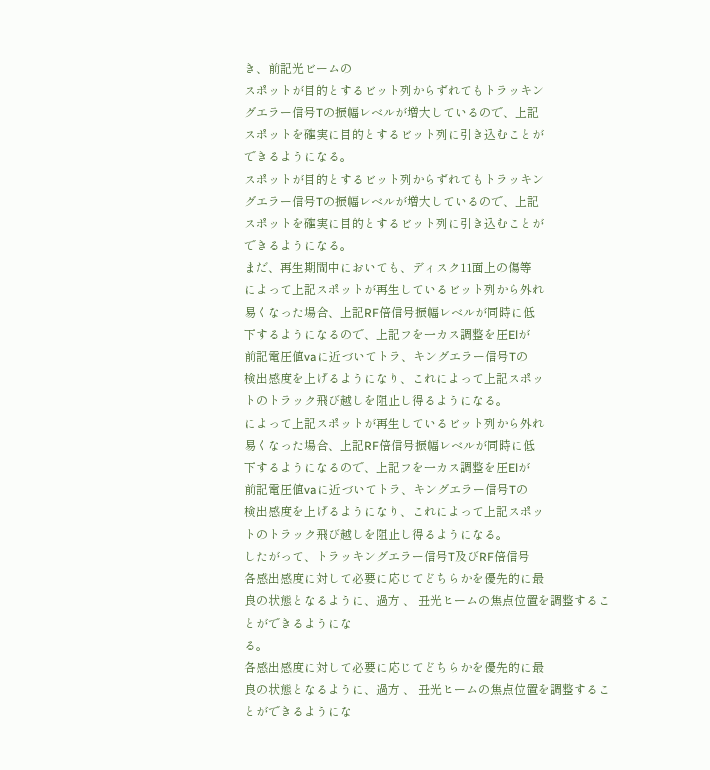き、前記光ビームの
スポットが目的とするビット列からずれてもトラッキン
グエラー信号Tの振幅レベルが増大しているので、上記
スポットを確実に目的とするビット列に引き込むことが
できるようになる。
スポットが目的とするビット列からずれてもトラッキン
グエラー信号Tの振幅レベルが増大しているので、上記
スポットを確実に目的とするビット列に引き込むことが
できるようになる。
まだ、再生期間中においても、ディスク11面上の傷等
によって上記スポットが再生しているビット列から外れ
易くなった場合、上記RF倍信号振幅レベルが同時に低
下するようになるので、上記フを一カス調整を圧Elが
前記電圧値vaに近づいてトラ、キングエラー信号Tの
検出感度を上げるようになり、これによって上記スポッ
トのトラック飛び越しを阻止し得るようになる。
によって上記スポットが再生しているビット列から外れ
易くなった場合、上記RF倍信号振幅レベルが同時に低
下するようになるので、上記フを一カス調整を圧Elが
前記電圧値vaに近づいてトラ、キングエラー信号Tの
検出感度を上げるようになり、これによって上記スポッ
トのトラック飛び越しを阻止し得るようになる。
したがって、トラッキングエラー信号T及びRF倍信号
各感出感度に対して必要に応じてどちらかを優先的に最
良の状態となるように、過方 、 丑光ヒームの焦点位置を調整することができるようにな
る。
各感出感度に対して必要に応じてどちらかを優先的に最
良の状態となるように、過方 、 丑光ヒームの焦点位置を調整することができるようにな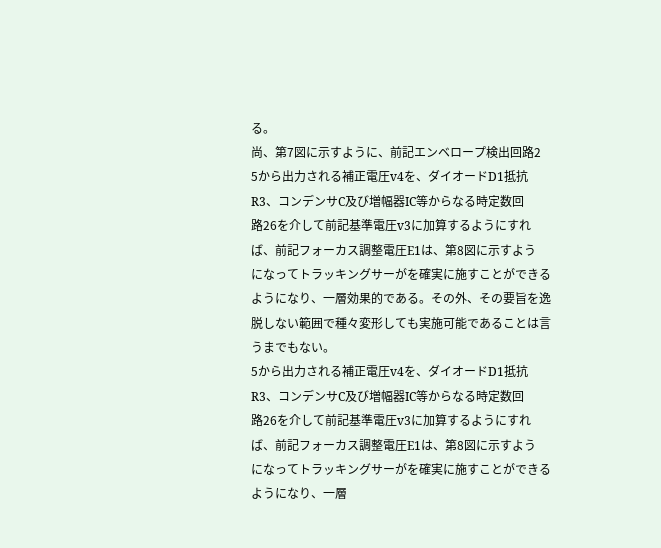る。
尚、第7図に示すように、前記エンベロープ検出回路2
5から出力される補正電圧v4を、ダイオードD1抵抗
R3、コンデンサC及び増幅器IC等からなる時定数回
路26を介して前記基準電圧v3に加算するようにすれ
ば、前記フォーカス調整電圧E1は、第8図に示すよう
になってトラッキングサーがを確実に施すことができる
ようになり、一層効果的である。その外、その要旨を逸
脱しない範囲で種々変形しても実施可能であることは言
うまでもない。
5から出力される補正電圧v4を、ダイオードD1抵抗
R3、コンデンサC及び増幅器IC等からなる時定数回
路26を介して前記基準電圧v3に加算するようにすれ
ば、前記フォーカス調整電圧E1は、第8図に示すよう
になってトラッキングサーがを確実に施すことができる
ようになり、一層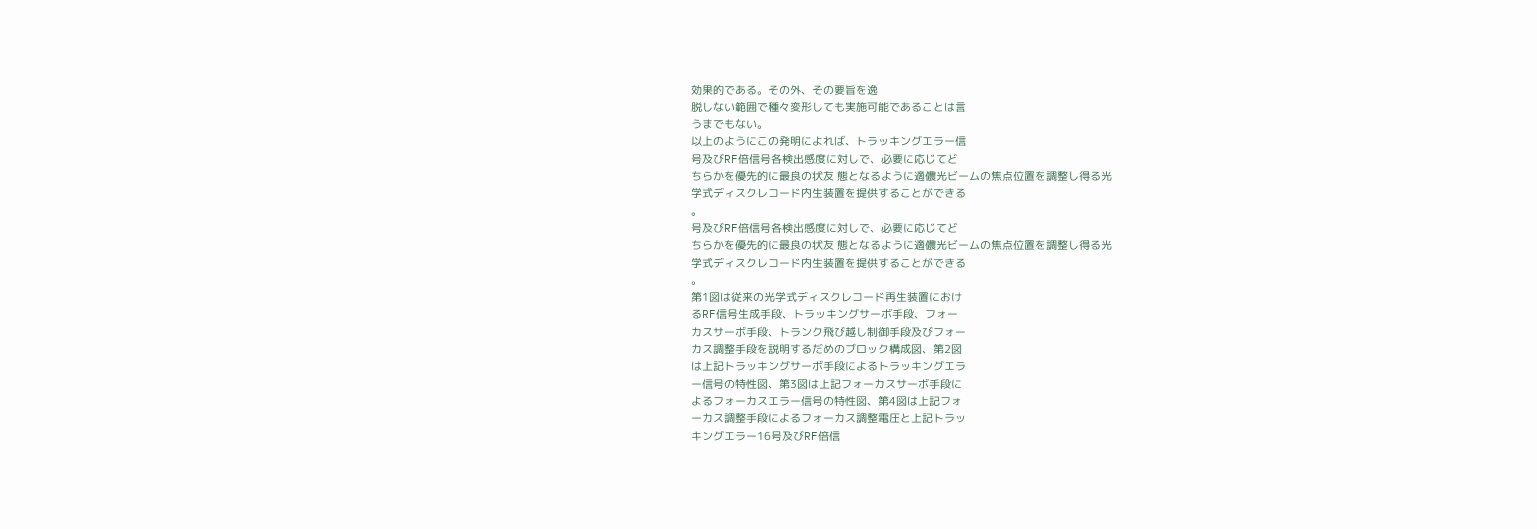効果的である。その外、その要旨を逸
脱しない範囲で種々変形しても実施可能であることは言
うまでもない。
以上のようにこの発明によれば、トラッキングエラー信
号及びRF倍信号各検出感度に対しで、必要に応じてど
ちらかを優先的に最良の状友 態となるように適儂光ビームの焦点位置を調整し得る光
学式ディスクレコード内生装置を提供することができる
。
号及びRF倍信号各検出感度に対しで、必要に応じてど
ちらかを優先的に最良の状友 態となるように適儂光ビームの焦点位置を調整し得る光
学式ディスクレコード内生装置を提供することができる
。
第1図は従来の光学式ディスクレコード再生装置におけ
るRF信号生成手段、トラッキングサーボ手段、フォー
カスサーボ手段、トランク飛び越し制御手段及びフォー
カス調整手段を説明するだめのブロック構成図、第2図
は上記トラッキングサーボ手段によるトラッキングエラ
ー信号の特性図、第3図は上記フォーカスサーボ手段に
よるフォーカスエラー信号の特性図、第4図は上記フォ
ーカス調整手段によるフォーカス調整電圧と上記トラッ
キングエラー16号及びRF倍信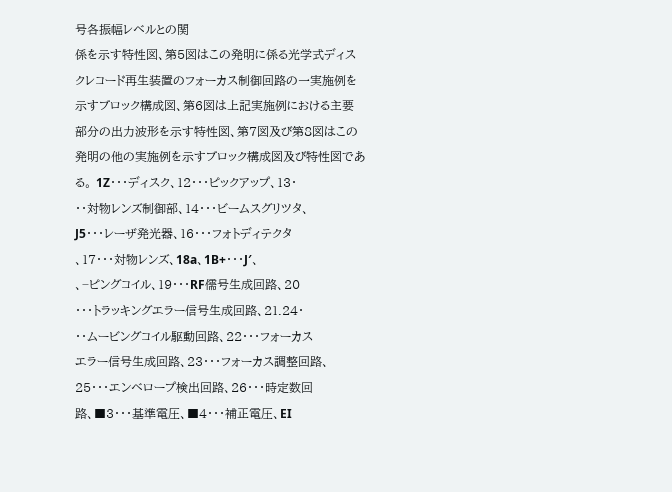号各振幅レベルとの関
係を示す特性図、第5図はこの発明に係る光学式ディス
クレコード再生装置のフォーカス制御回路の一実施例を
示すブロック構成図、第6図は上記実施例における主要
部分の出力波形を示す特性図、第7図及び第8図はこの
発明の他の実施例を示すブロック構成図及び特性図であ
る。 1Z・・・ディスク、12・・・ピックアップ、13・
・・対物レンズ制御部、14・・・ビームスグリツタ、
J5・・・レーザ発光器、16・・・フォトディテクタ
、17・・・対物レンズ、18a、1B+・・・J′、
、−ピングコイル、19・・・RF儒号生成回路、20
・・・トラッキングエラー信号生成回路、21.24・
・・ムービングコイル駆動回路、22・・・フォーカス
エラー信号生成回路、23・・・フォーカス調整回路、
25・・・エンベロープ検出回路、26・・・時定数回
路、■3・・・基準電圧、■4・・・補正電圧、EI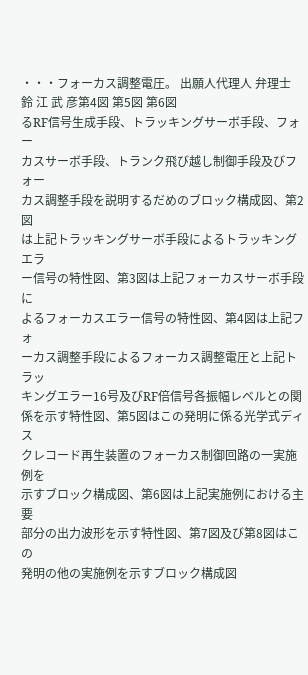・・・フォーカス調整電圧。 出願人代理人 弁理士 鈴 江 武 彦第4図 第5図 第6図
るRF信号生成手段、トラッキングサーボ手段、フォー
カスサーボ手段、トランク飛び越し制御手段及びフォー
カス調整手段を説明するだめのブロック構成図、第2図
は上記トラッキングサーボ手段によるトラッキングエラ
ー信号の特性図、第3図は上記フォーカスサーボ手段に
よるフォーカスエラー信号の特性図、第4図は上記フォ
ーカス調整手段によるフォーカス調整電圧と上記トラッ
キングエラー16号及びRF倍信号各振幅レベルとの関
係を示す特性図、第5図はこの発明に係る光学式ディス
クレコード再生装置のフォーカス制御回路の一実施例を
示すブロック構成図、第6図は上記実施例における主要
部分の出力波形を示す特性図、第7図及び第8図はこの
発明の他の実施例を示すブロック構成図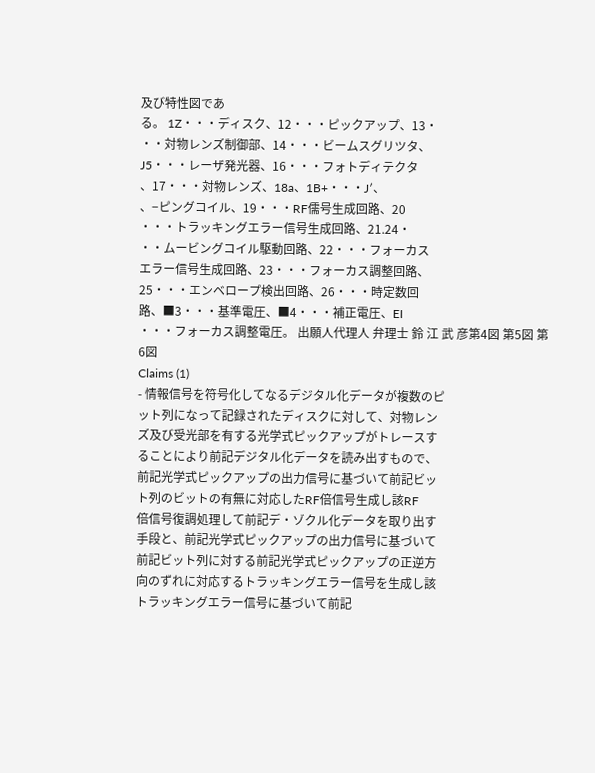及び特性図であ
る。 1Z・・・ディスク、12・・・ピックアップ、13・
・・対物レンズ制御部、14・・・ビームスグリツタ、
J5・・・レーザ発光器、16・・・フォトディテクタ
、17・・・対物レンズ、18a、1B+・・・J′、
、−ピングコイル、19・・・RF儒号生成回路、20
・・・トラッキングエラー信号生成回路、21.24・
・・ムービングコイル駆動回路、22・・・フォーカス
エラー信号生成回路、23・・・フォーカス調整回路、
25・・・エンベロープ検出回路、26・・・時定数回
路、■3・・・基準電圧、■4・・・補正電圧、EI
・・・フォーカス調整電圧。 出願人代理人 弁理士 鈴 江 武 彦第4図 第5図 第6図
Claims (1)
- 情報信号を符号化してなるデジタル化データが複数のピ
ット列になって記録されたディスクに対して、対物レン
ズ及び受光部を有する光学式ピックアップがトレースす
ることにより前記デジタル化データを読み出すもので、
前記光学式ピックアップの出力信号に基づいて前記ビッ
ト列のビットの有無に対応したRF倍信号生成し該RF
倍信号復調処理して前記デ・ゾクル化データを取り出す
手段と、前記光学式ピックアップの出力信号に基づいて
前記ビット列に対する前記光学式ピックアップの正逆方
向のずれに対応するトラッキングエラー信号を生成し該
トラッキングエラー信号に基づいて前記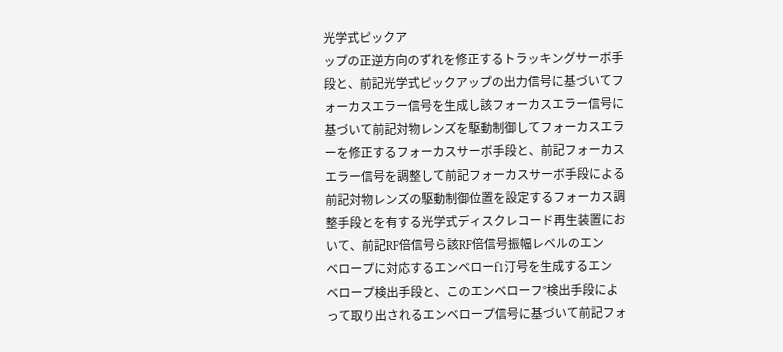光学式ピックア
ップの正逆方向のずれを修正するトラッキングサーボ手
段と、前記光学式ピックアップの出力信号に基づいてフ
ォーカスエラー信号を生成し該フォーカスエラー信号に
基づいて前記対物レンズを駆動制御してフォーカスエラ
ーを修正するフォーカスサーボ手段と、前記フォーカス
エラー信号を調整して前記フォーカスサーボ手段による
前記対物レンズの駆動制御位置を設定するフォーカス調
整手段とを有する光学式ディスクレコード再生装置にお
いて、前記RF倍信号ら該RF倍信号振幅レベルのエン
ベロープに対応するエンベローf1汀号を生成するエン
ベロープ検出手段と、このエンベローフ°検出手段によ
って取り出されるエンベロープ信号に基づいて前記フォ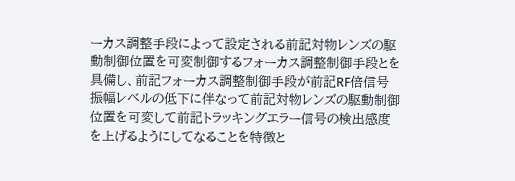ーカス調整手段によって設定される前記対物レンズの駆
動制御位置を可変制御するフォーカス調整制御手段とを
具備し、前記フォーカス調整制御手段が前記RF倍信号
振幅レベルの低下に伴なって前記対物レンズの駆動制御
位置を可変して前記トラッキングエラー信号の検出感度
を上げるようにしてなることを特徴と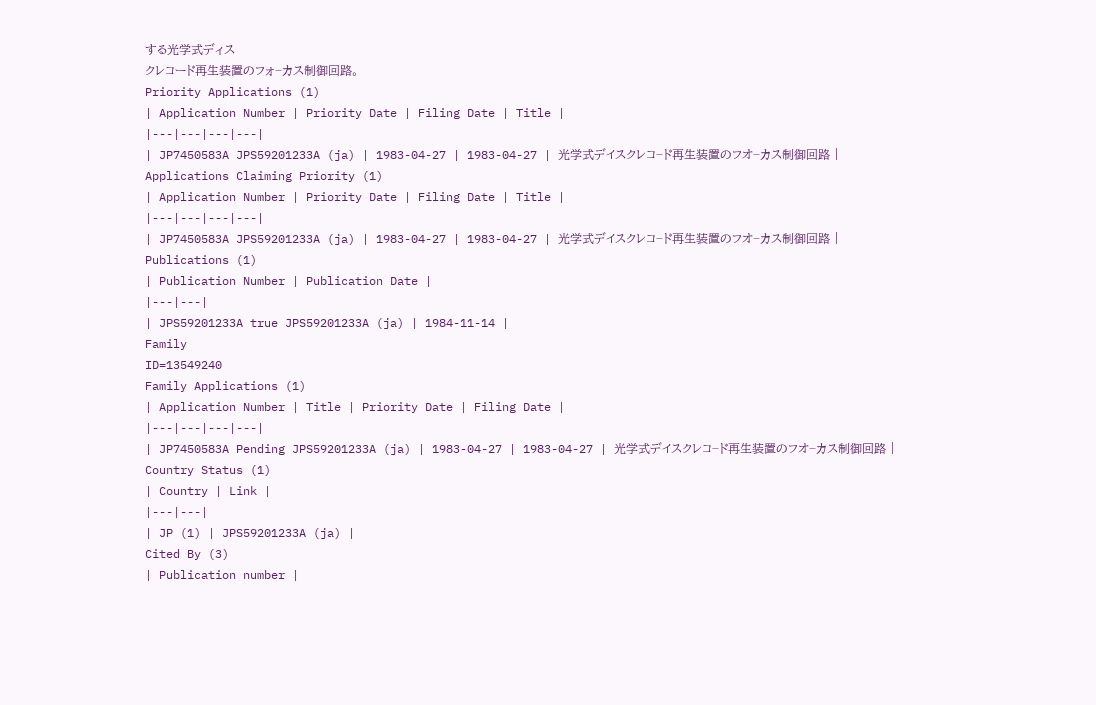する光学式ディス
クレコード再生装置のフォ−カス制御回路。
Priority Applications (1)
| Application Number | Priority Date | Filing Date | Title |
|---|---|---|---|
| JP7450583A JPS59201233A (ja) | 1983-04-27 | 1983-04-27 | 光学式デイスクレコ−ド再生装置のフオ−カス制御回路 |
Applications Claiming Priority (1)
| Application Number | Priority Date | Filing Date | Title |
|---|---|---|---|
| JP7450583A JPS59201233A (ja) | 1983-04-27 | 1983-04-27 | 光学式デイスクレコ−ド再生装置のフオ−カス制御回路 |
Publications (1)
| Publication Number | Publication Date |
|---|---|
| JPS59201233A true JPS59201233A (ja) | 1984-11-14 |
Family
ID=13549240
Family Applications (1)
| Application Number | Title | Priority Date | Filing Date |
|---|---|---|---|
| JP7450583A Pending JPS59201233A (ja) | 1983-04-27 | 1983-04-27 | 光学式デイスクレコ−ド再生装置のフオ−カス制御回路 |
Country Status (1)
| Country | Link |
|---|---|
| JP (1) | JPS59201233A (ja) |
Cited By (3)
| Publication number |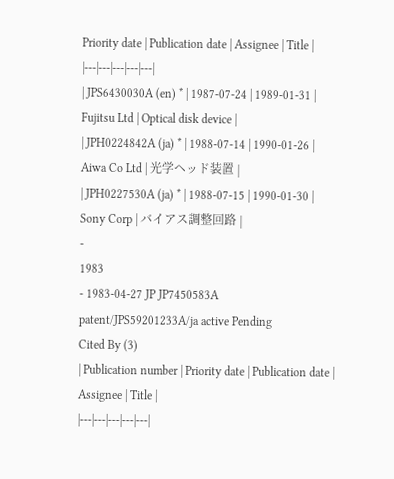Priority date | Publication date | Assignee | Title |
|---|---|---|---|---|
| JPS6430030A (en) * | 1987-07-24 | 1989-01-31 | Fujitsu Ltd | Optical disk device |
| JPH0224842A (ja) * | 1988-07-14 | 1990-01-26 | Aiwa Co Ltd | 光学ヘッド装置 |
| JPH0227530A (ja) * | 1988-07-15 | 1990-01-30 | Sony Corp | バイアス調整回路 |
-
1983
- 1983-04-27 JP JP7450583A patent/JPS59201233A/ja active Pending
Cited By (3)
| Publication number | Priority date | Publication date | Assignee | Title |
|---|---|---|---|---|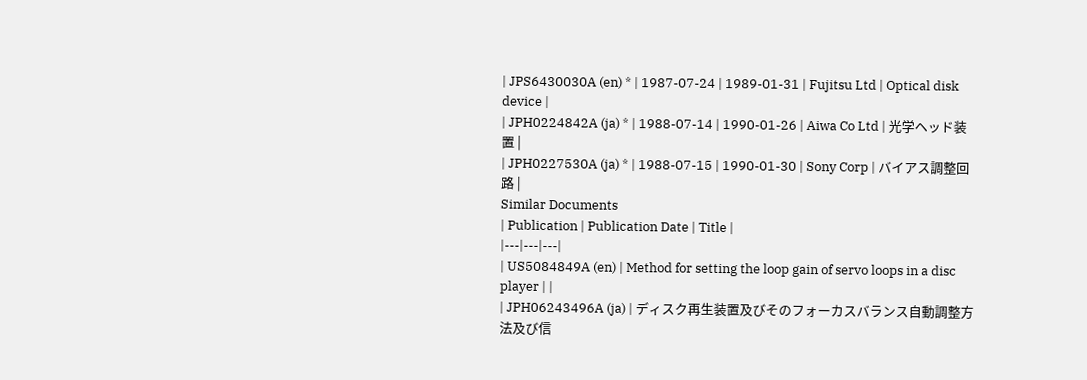| JPS6430030A (en) * | 1987-07-24 | 1989-01-31 | Fujitsu Ltd | Optical disk device |
| JPH0224842A (ja) * | 1988-07-14 | 1990-01-26 | Aiwa Co Ltd | 光学ヘッド装置 |
| JPH0227530A (ja) * | 1988-07-15 | 1990-01-30 | Sony Corp | バイアス調整回路 |
Similar Documents
| Publication | Publication Date | Title |
|---|---|---|
| US5084849A (en) | Method for setting the loop gain of servo loops in a disc player | |
| JPH06243496A (ja) | ディスク再生装置及びそのフォーカスバランス自動調整方法及び信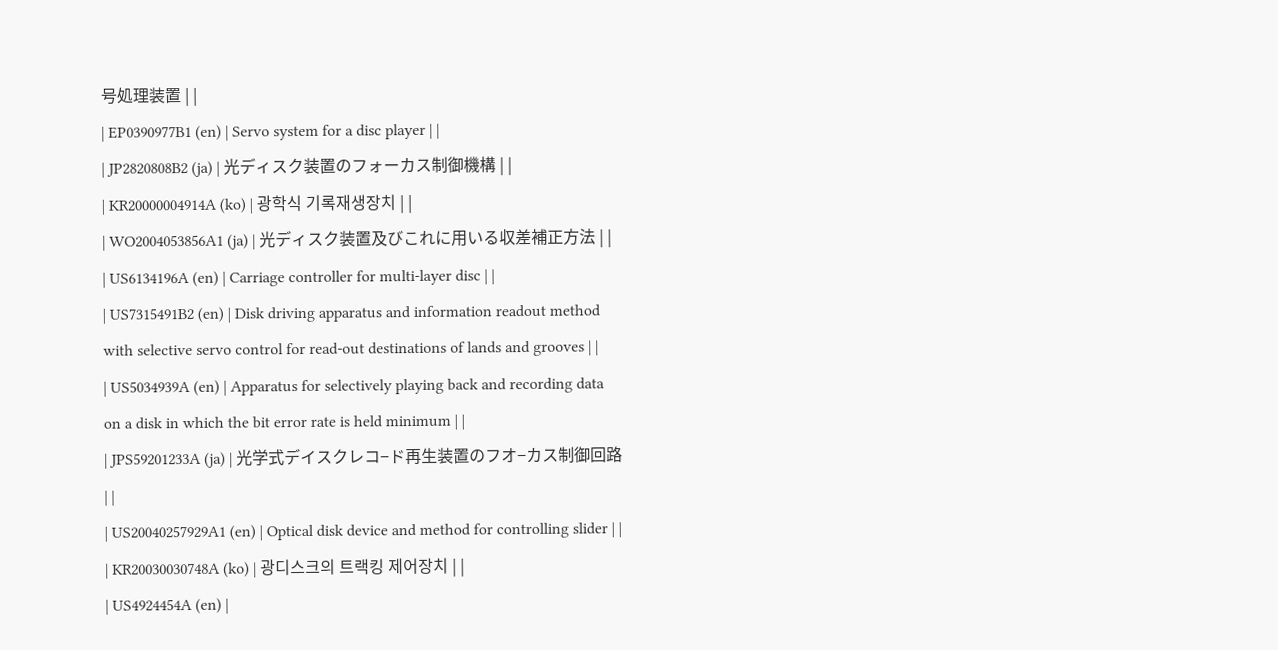号処理装置 | |
| EP0390977B1 (en) | Servo system for a disc player | |
| JP2820808B2 (ja) | 光ディスク装置のフォーカス制御機構 | |
| KR20000004914A (ko) | 광학식 기록재생장치 | |
| WO2004053856A1 (ja) | 光ディスク装置及びこれに用いる収差補正方法 | |
| US6134196A (en) | Carriage controller for multi-layer disc | |
| US7315491B2 (en) | Disk driving apparatus and information readout method with selective servo control for read-out destinations of lands and grooves | |
| US5034939A (en) | Apparatus for selectively playing back and recording data on a disk in which the bit error rate is held minimum | |
| JPS59201233A (ja) | 光学式デイスクレコ−ド再生装置のフオ−カス制御回路 | |
| US20040257929A1 (en) | Optical disk device and method for controlling slider | |
| KR20030030748A (ko) | 광디스크의 트랙킹 제어장치 | |
| US4924454A (en) |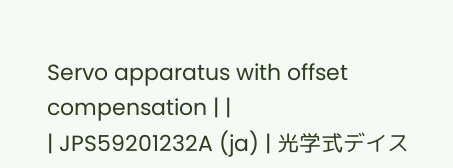Servo apparatus with offset compensation | |
| JPS59201232A (ja) | 光学式デイス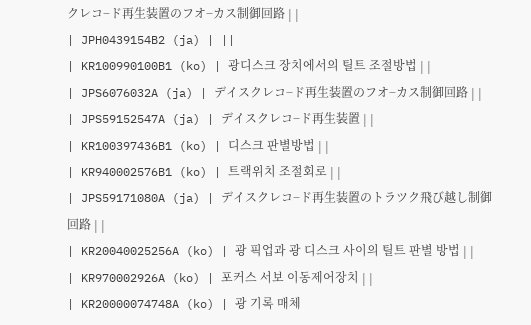クレコ−ド再生装置のフオ−カス制御回路 | |
| JPH0439154B2 (ja) | ||
| KR100990100B1 (ko) | 광디스크 장치에서의 틸트 조절방법 | |
| JPS6076032A (ja) | デイスクレコ−ド再生装置のフオ−カス制御回路 | |
| JPS59152547A (ja) | デイスクレコ−ド再生装置 | |
| KR100397436B1 (ko) | 디스크 판별방법 | |
| KR940002576B1 (ko) | 트랙위치 조절회로 | |
| JPS59171080A (ja) | デイスクレコ−ド再生装置のトラツク飛び越し制御回路 | |
| KR20040025256A (ko) | 광 픽업과 광 디스크 사이의 틸트 판별 방법 | |
| KR970002926A (ko) | 포커스 서보 이동제어장치 | |
| KR20000074748A (ko) | 광 기록 매체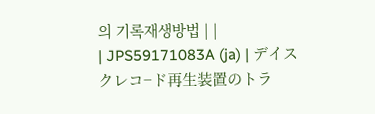의 기록재생방법 | |
| JPS59171083A (ja) | デイスクレコ−ド再生装置のトラ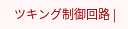ツキング制御回路 |